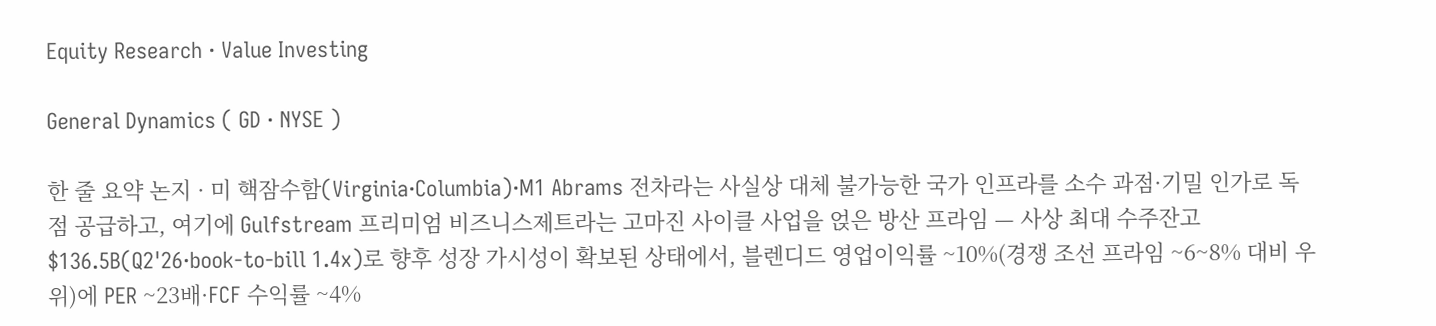Equity Research · Value Investing

General Dynamics ( GD · NYSE )

한 줄 요약 논지 · 미 핵잠수함(Virginia·Columbia)·M1 Abrams 전차라는 사실상 대체 불가능한 국가 인프라를 소수 과점·기밀 인가로 독점 공급하고, 여기에 Gulfstream 프리미엄 비즈니스제트라는 고마진 사이클 사업을 얹은 방산 프라임 — 사상 최대 수주잔고 $136.5B(Q2'26·book-to-bill 1.4x)로 향후 성장 가시성이 확보된 상태에서, 블렌디드 영업이익률 ~10%(경쟁 조선 프라임 ~6~8% 대비 우위)에 PER ~23배·FCF 수익률 ~4%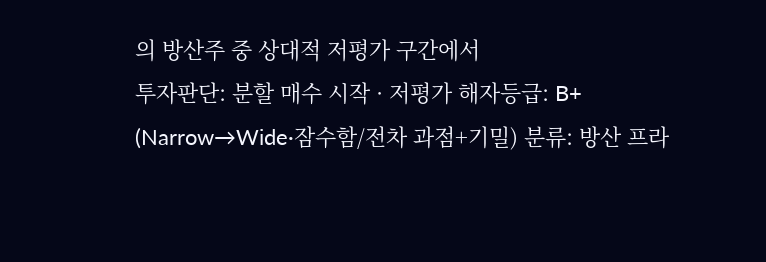의 방산주 중 상대적 저평가 구간에서
투자판단: 분할 매수 시작 · 저평가 해자등급: B+ (Narrow→Wide·잠수함/전차 과점+기밀) 분류: 방산 프라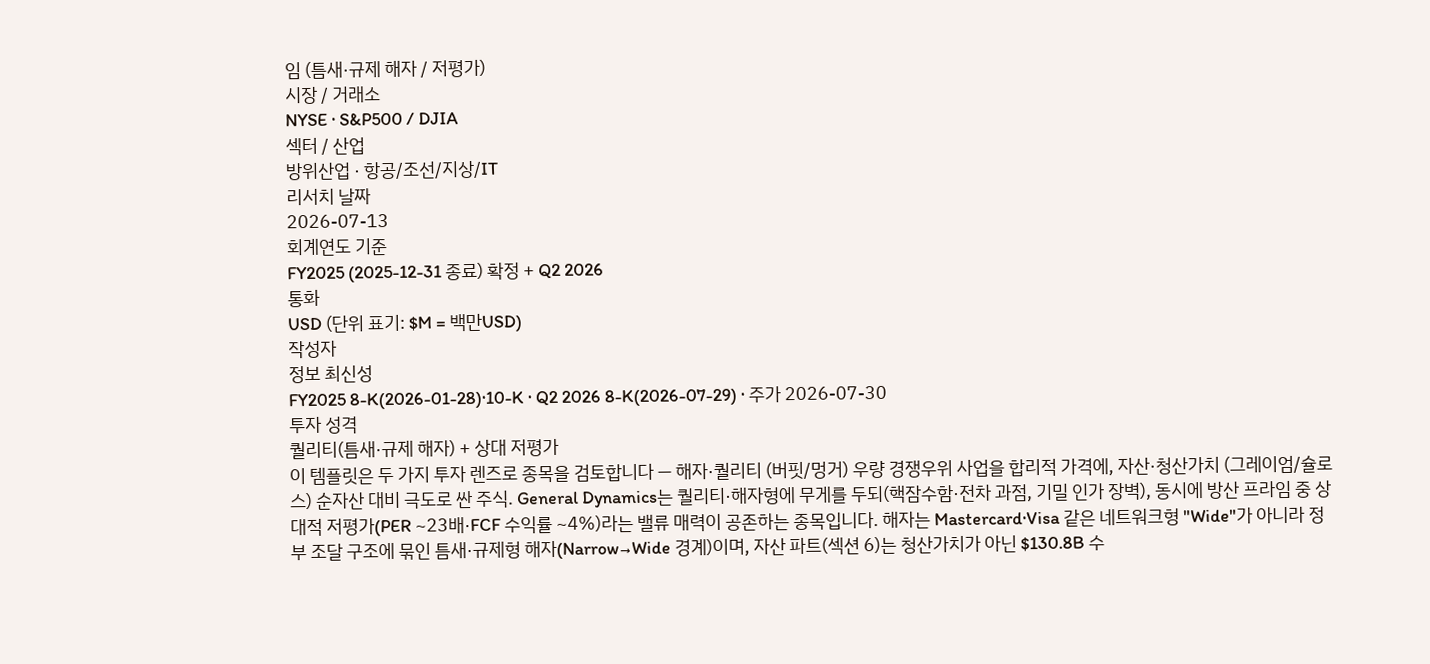임 (틈새·규제 해자 / 저평가)
시장 / 거래소
NYSE · S&P500 / DJIA
섹터 / 산업
방위산업 · 항공/조선/지상/IT
리서치 날짜
2026-07-13
회계연도 기준
FY2025 (2025-12-31 종료) 확정 + Q2 2026
통화
USD (단위 표기: $M = 백만USD)
작성자
정보 최신성
FY2025 8-K(2026-01-28)·10-K · Q2 2026 8-K(2026-07-29) · 주가 2026-07-30
투자 성격
퀄리티(틈새·규제 해자) + 상대 저평가
이 템플릿은 두 가지 투자 렌즈로 종목을 검토합니다 — 해자·퀄리티 (버핏/멍거) 우량 경쟁우위 사업을 합리적 가격에, 자산·청산가치 (그레이엄/슐로스) 순자산 대비 극도로 싼 주식. General Dynamics는 퀄리티·해자형에 무게를 두되(핵잠수함·전차 과점, 기밀 인가 장벽), 동시에 방산 프라임 중 상대적 저평가(PER ~23배·FCF 수익률 ~4%)라는 밸류 매력이 공존하는 종목입니다. 해자는 Mastercard·Visa 같은 네트워크형 "Wide"가 아니라 정부 조달 구조에 묶인 틈새·규제형 해자(Narrow→Wide 경계)이며, 자산 파트(섹션 6)는 청산가치가 아닌 $130.8B 수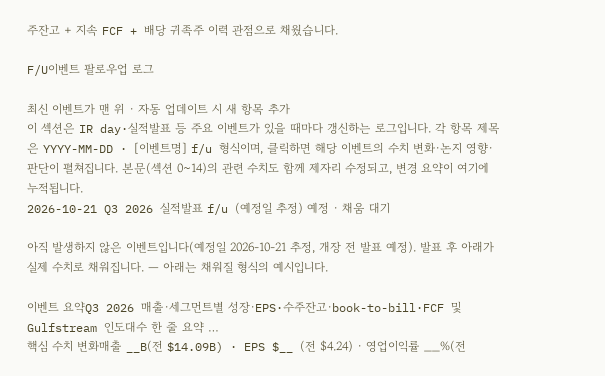주잔고 + 지속 FCF + 배당 귀족주 이력 관점으로 채웠습니다.

F/U이벤트 팔로우업 로그

최신 이벤트가 맨 위 · 자동 업데이트 시 새 항목 추가
이 섹션은 IR day·실적발표 등 주요 이벤트가 있을 때마다 갱신하는 로그입니다. 각 항목 제목은 YYYY-MM-DD · [이벤트명] f/u 형식이며, 클릭하면 해당 이벤트의 수치 변화·논지 영향·판단이 펼쳐집니다. 본문(섹션 0~14)의 관련 수치도 함께 제자리 수정되고, 변경 요약이 여기에 누적됩니다.
2026-10-21 Q3 2026 실적발표 f/u (예정일 추정) 예정 · 채움 대기

아직 발생하지 않은 이벤트입니다(예정일 2026-10-21 추정, 개장 전 발표 예정). 발표 후 아래가 실제 수치로 채워집니다. — 아래는 채워질 형식의 예시입니다.

이벤트 요약Q3 2026 매출·세그먼트별 성장·EPS·수주잔고·book-to-bill·FCF 및 Gulfstream 인도대수 한 줄 요약 …
핵심 수치 변화매출 __B(전 $14.09B) · EPS $__ (전 $4.24) · 영업이익률 __%(전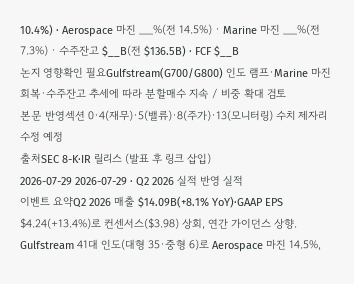10.4%) · Aerospace 마진 __%(전 14.5%) · Marine 마진 __%(전 7.3%) · 수주잔고 $__B(전 $136.5B) · FCF $__B
논지 영향확인 필요Gulfstream(G700/G800) 인도 램프·Marine 마진 회복·수주잔고 추세에 따라 분할매수 지속 / 비중 확대 검토
본문 반영섹션 0·4(재무)·5(밸류)·8(주가)·13(모니터링) 수치 제자리 수정 예정
출처SEC 8-K·IR 릴리스 (발표 후 링크 삽입)
2026-07-29 2026-07-29 · Q2 2026 실적 반영 실적
이벤트 요약Q2 2026 매출 $14.09B(+8.1% YoY)·GAAP EPS $4.24(+13.4%)로 컨센서스($3.98) 상회, 연간 가이던스 상향. Gulfstream 41대 인도(대형 35·중형 6)로 Aerospace 마진 14.5%,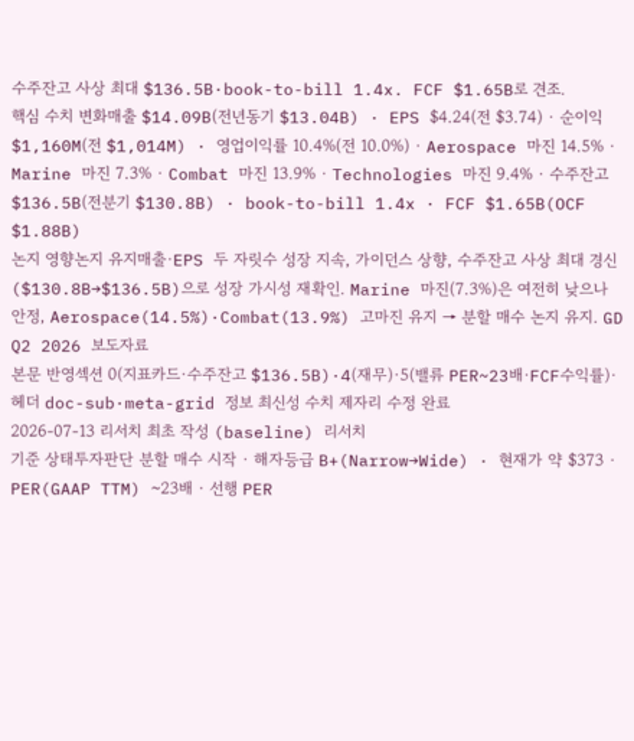수주잔고 사상 최대 $136.5B·book-to-bill 1.4x. FCF $1.65B로 견조.
핵심 수치 변화매출 $14.09B(전년동기 $13.04B) · EPS $4.24(전 $3.74) · 순이익 $1,160M(전 $1,014M) · 영업이익률 10.4%(전 10.0%) · Aerospace 마진 14.5% · Marine 마진 7.3% · Combat 마진 13.9% · Technologies 마진 9.4% · 수주잔고 $136.5B(전분기 $130.8B) · book-to-bill 1.4x · FCF $1.65B(OCF $1.88B)
논지 영향논지 유지매출·EPS 두 자릿수 성장 지속, 가이던스 상향, 수주잔고 사상 최대 경신($130.8B→$136.5B)으로 성장 가시성 재확인. Marine 마진(7.3%)은 여전히 낮으나 안정, Aerospace(14.5%)·Combat(13.9%) 고마진 유지 → 분할 매수 논지 유지. GD Q2 2026 보도자료
본문 반영섹션 0(지표카드·수주잔고 $136.5B)·4(재무)·5(밸류 PER~23배·FCF수익률)·헤더 doc-sub·meta-grid 정보 최신성 수치 제자리 수정 완료
2026-07-13 리서치 최초 작성 (baseline) 리서치
기준 상태투자판단 분할 매수 시작 · 해자등급 B+(Narrow→Wide) · 현재가 약 $373 · PER(GAAP TTM) ~23배 · 선행 PER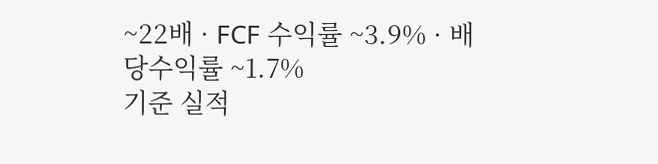~22배 · FCF 수익률 ~3.9% · 배당수익률 ~1.7%
기준 실적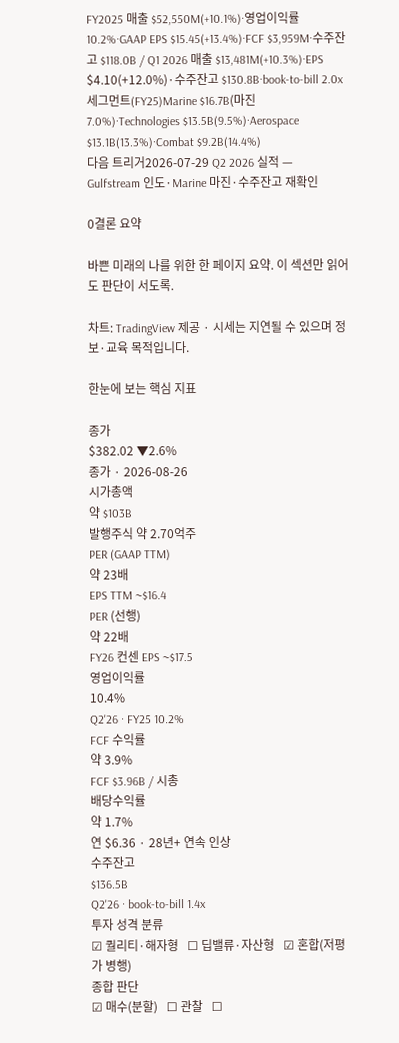FY2025 매출 $52,550M(+10.1%)·영업이익률 10.2%·GAAP EPS $15.45(+13.4%)·FCF $3,959M·수주잔고 $118.0B / Q1 2026 매출 $13,481M(+10.3%)·EPS $4.10(+12.0%)·수주잔고 $130.8B·book-to-bill 2.0x
세그먼트(FY25)Marine $16.7B(마진 7.0%)·Technologies $13.5B(9.5%)·Aerospace $13.1B(13.3%)·Combat $9.2B(14.4%)
다음 트리거2026-07-29 Q2 2026 실적 — Gulfstream 인도·Marine 마진·수주잔고 재확인

0결론 요약

바쁜 미래의 나를 위한 한 페이지 요약. 이 섹션만 읽어도 판단이 서도록.

차트: TradingView 제공 · 시세는 지연될 수 있으며 정보·교육 목적입니다.

한눈에 보는 핵심 지표

종가
$382.02 ▼2.6%
종가 · 2026-08-26
시가총액
약 $103B
발행주식 약 2.70억주
PER (GAAP TTM)
약 23배
EPS TTM ~$16.4
PER (선행)
약 22배
FY26 컨센 EPS ~$17.5
영업이익률
10.4%
Q2'26 · FY25 10.2%
FCF 수익률
약 3.9%
FCF $3.96B / 시총
배당수익률
약 1.7%
연 $6.36 · 28년+ 연속 인상
수주잔고
$136.5B
Q2'26 · book-to-bill 1.4x
투자 성격 분류
☑ 퀄리티·해자형   ☐ 딥밸류·자산형   ☑ 혼합(저평가 병행)
종합 판단
☑ 매수(분할)   ☐ 관찰   ☐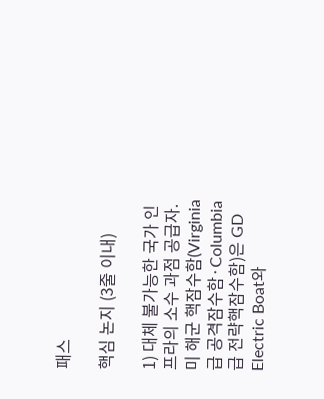패스

핵심 논지 (3줄 이내)

1) 대체 불가능한 국가 인프라의 소수 과점 공급자. 미 해군 핵잠수함(Virginia급 공격잠수함·Columbia급 전략핵잠수함)은 GD Electric Boat와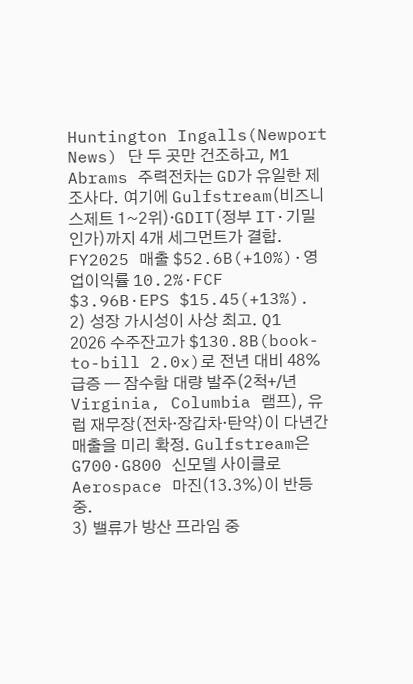Huntington Ingalls(Newport News) 단 두 곳만 건조하고, M1 Abrams 주력전차는 GD가 유일한 제조사다. 여기에 Gulfstream(비즈니스제트 1~2위)·GDIT(정부 IT·기밀 인가)까지 4개 세그먼트가 결합. FY2025 매출 $52.6B(+10%)·영업이익률 10.2%·FCF $3.96B·EPS $15.45(+13%).
2) 성장 가시성이 사상 최고. Q1 2026 수주잔고가 $130.8B(book-to-bill 2.0x)로 전년 대비 48% 급증 — 잠수함 대량 발주(2척+/년 Virginia, Columbia 램프), 유럽 재무장(전차·장갑차·탄약)이 다년간 매출을 미리 확정. Gulfstream은 G700·G800 신모델 사이클로 Aerospace 마진(13.3%)이 반등 중.
3) 밸류가 방산 프라임 중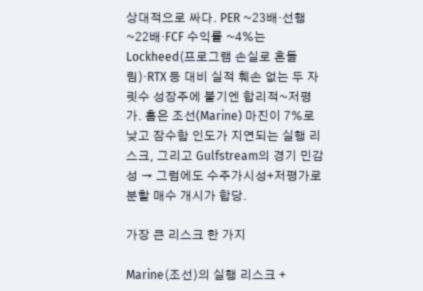상대적으로 싸다. PER ~23배·선행 ~22배·FCF 수익률 ~4%는 Lockheed(프로그램 손실로 흔들림)·RTX 등 대비 실적 훼손 없는 두 자릿수 성장주에 붙기엔 합리적~저평가. 흠은 조선(Marine) 마진이 7%로 낮고 잠수함 인도가 지연되는 실행 리스크, 그리고 Gulfstream의 경기 민감성 → 그럼에도 수주가시성+저평가로 분할 매수 개시가 합당.

가장 큰 리스크 한 가지

Marine(조선)의 실행 리스크 +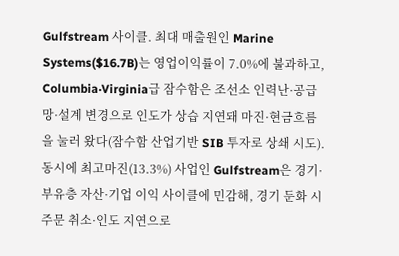Gulfstream 사이클. 최대 매출원인 Marine Systems($16.7B)는 영업이익률이 7.0%에 불과하고, Columbia·Virginia급 잠수함은 조선소 인력난·공급망·설계 변경으로 인도가 상습 지연돼 마진·현금흐름을 눌러 왔다(잠수함 산업기반 SIB 투자로 상쇄 시도). 동시에 최고마진(13.3%) 사업인 Gulfstream은 경기·부유층 자산·기업 이익 사이클에 민감해, 경기 둔화 시 주문 취소·인도 지연으로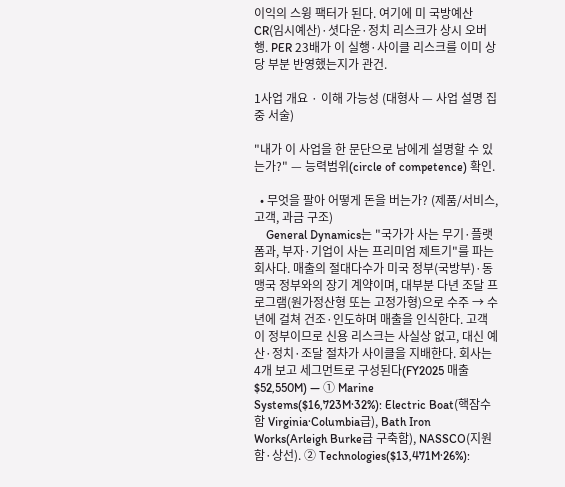이익의 스윙 팩터가 된다. 여기에 미 국방예산 CR(임시예산)·셧다운·정치 리스크가 상시 오버행. PER 23배가 이 실행·사이클 리스크를 이미 상당 부분 반영했는지가 관건.

1사업 개요 · 이해 가능성 (대형사 — 사업 설명 집중 서술)

"내가 이 사업을 한 문단으로 남에게 설명할 수 있는가?" — 능력범위(circle of competence) 확인.

  • 무엇을 팔아 어떻게 돈을 버는가? (제품/서비스, 고객, 과금 구조)
    General Dynamics는 "국가가 사는 무기·플랫폼과, 부자·기업이 사는 프리미엄 제트기"를 파는 회사다. 매출의 절대다수가 미국 정부(국방부)·동맹국 정부와의 장기 계약이며, 대부분 다년 조달 프로그램(원가정산형 또는 고정가형)으로 수주 → 수년에 걸쳐 건조·인도하며 매출을 인식한다. 고객이 정부이므로 신용 리스크는 사실상 없고, 대신 예산·정치·조달 절차가 사이클을 지배한다. 회사는 4개 보고 세그먼트로 구성된다(FY2025 매출 $52,550M) — ① Marine Systems($16,723M·32%): Electric Boat(핵잠수함 Virginia·Columbia급), Bath Iron Works(Arleigh Burke급 구축함), NASSCO(지원함·상선). ② Technologies($13,471M·26%):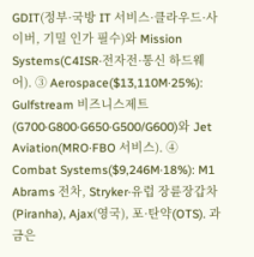GDIT(정부·국방 IT 서비스·클라우드·사이버, 기밀 인가 필수)와 Mission Systems(C4ISR·전자전·통신 하드웨어). ③ Aerospace($13,110M·25%): Gulfstream 비즈니스제트(G700·G800·G650·G500/G600)와 Jet Aviation(MRO·FBO 서비스). ④ Combat Systems($9,246M·18%): M1 Abrams 전차, Stryker·유럽 장륜장갑차(Piranha), Ajax(영국), 포·탄약(OTS). 과금은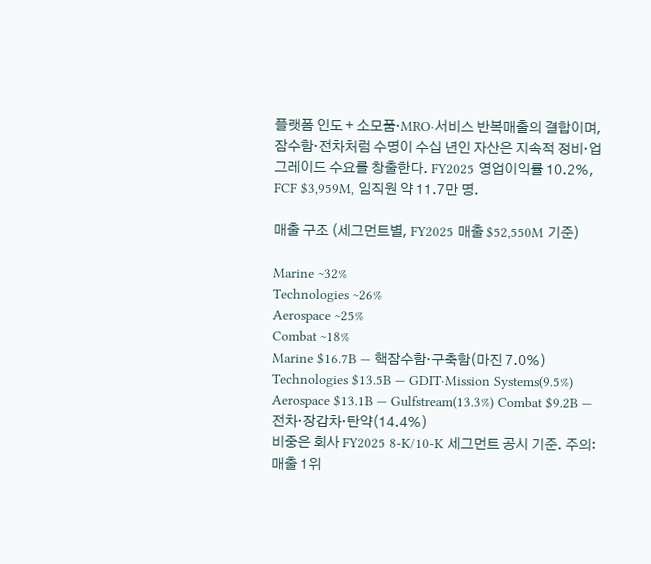플랫폼 인도 + 소모품·MRO·서비스 반복매출의 결합이며, 잠수함·전차처럼 수명이 수십 년인 자산은 지속적 정비·업그레이드 수요를 창출한다. FY2025 영업이익률 10.2%, FCF $3,959M, 임직원 약 11.7만 명.

매출 구조 (세그먼트별, FY2025 매출 $52,550M 기준)

Marine ~32%
Technologies ~26%
Aerospace ~25%
Combat ~18%
Marine $16.7B — 핵잠수함·구축함(마진 7.0%) Technologies $13.5B — GDIT·Mission Systems(9.5%) Aerospace $13.1B — Gulfstream(13.3%) Combat $9.2B — 전차·장갑차·탄약(14.4%)
비중은 회사 FY2025 8-K/10-K 세그먼트 공시 기준. 주의: 매출 1위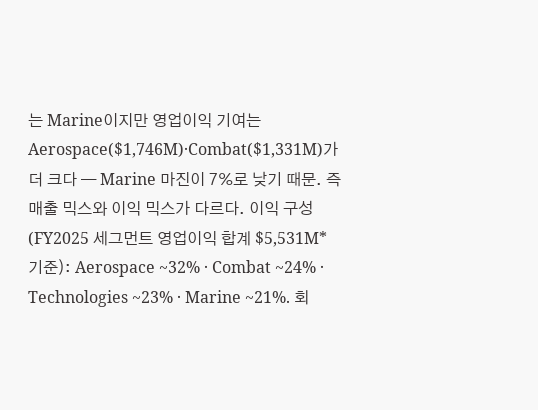는 Marine이지만 영업이익 기여는 Aerospace($1,746M)·Combat($1,331M)가 더 크다 — Marine 마진이 7%로 낮기 때문. 즉 매출 믹스와 이익 믹스가 다르다. 이익 구성(FY2025 세그먼트 영업이익 합계 $5,531M* 기준): Aerospace ~32% · Combat ~24% · Technologies ~23% · Marine ~21%. 회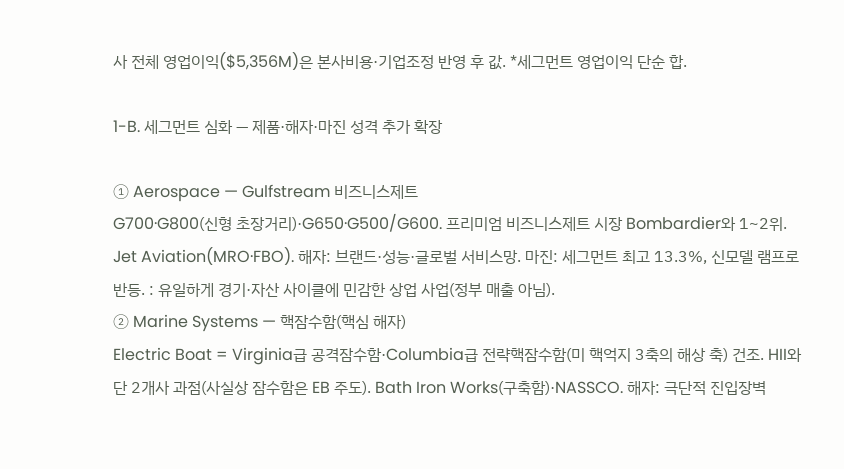사 전체 영업이익($5,356M)은 본사비용·기업조정 반영 후 값. *세그먼트 영업이익 단순 합.

1-B. 세그먼트 심화 — 제품·해자·마진 성격 추가 확장

① Aerospace — Gulfstream 비즈니스제트
G700·G800(신형 초장거리)·G650·G500/G600. 프리미엄 비즈니스제트 시장 Bombardier와 1~2위. Jet Aviation(MRO·FBO). 해자: 브랜드·성능·글로벌 서비스망. 마진: 세그먼트 최고 13.3%, 신모델 램프로 반등. : 유일하게 경기·자산 사이클에 민감한 상업 사업(정부 매출 아님).
② Marine Systems — 핵잠수함(핵심 해자)
Electric Boat = Virginia급 공격잠수함·Columbia급 전략핵잠수함(미 핵억지 3축의 해상 축) 건조. HII와 단 2개사 과점(사실상 잠수함은 EB 주도). Bath Iron Works(구축함)·NASSCO. 해자: 극단적 진입장벽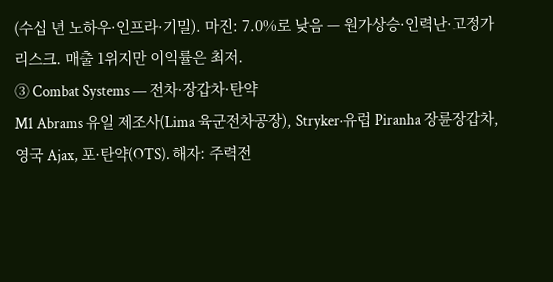(수십 년 노하우·인프라·기밀). 마진: 7.0%로 낮음 — 원가상승·인력난·고정가 리스크. 매출 1위지만 이익률은 최저.
③ Combat Systems — 전차·장갑차·탄약
M1 Abrams 유일 제조사(Lima 육군전차공장), Stryker·유럽 Piranha 장륜장갑차, 영국 Ajax, 포·탄약(OTS). 해자: 주력전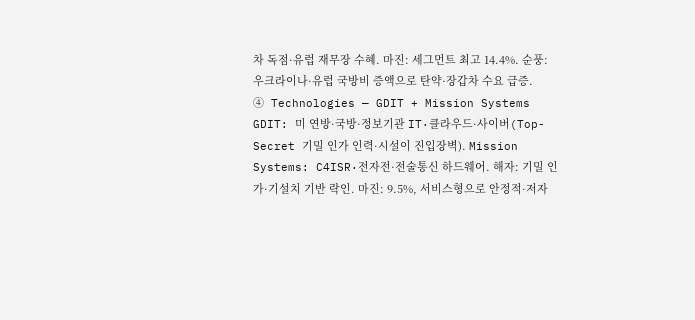차 독점·유럽 재무장 수혜. 마진: 세그먼트 최고 14.4%. 순풍: 우크라이나·유럽 국방비 증액으로 탄약·장갑차 수요 급증.
④ Technologies — GDIT + Mission Systems
GDIT: 미 연방·국방·정보기관 IT·클라우드·사이버(Top-Secret 기밀 인가 인력·시설이 진입장벽). Mission Systems: C4ISR·전자전·전술통신 하드웨어. 해자: 기밀 인가·기설치 기반 락인. 마진: 9.5%, 서비스형으로 안정적·저자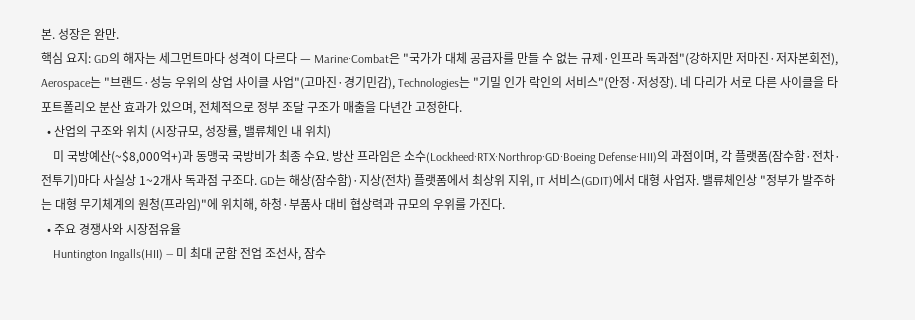본. 성장은 완만.
핵심 요지: GD의 해자는 세그먼트마다 성격이 다르다 — Marine·Combat은 "국가가 대체 공급자를 만들 수 없는 규제·인프라 독과점"(강하지만 저마진·저자본회전), Aerospace는 "브랜드·성능 우위의 상업 사이클 사업"(고마진·경기민감), Technologies는 "기밀 인가 락인의 서비스"(안정·저성장). 네 다리가 서로 다른 사이클을 타 포트폴리오 분산 효과가 있으며, 전체적으로 정부 조달 구조가 매출을 다년간 고정한다.
  • 산업의 구조와 위치 (시장규모, 성장률, 밸류체인 내 위치)
    미 국방예산(~$8,000억+)과 동맹국 국방비가 최종 수요. 방산 프라임은 소수(Lockheed·RTX·Northrop·GD·Boeing Defense·HII)의 과점이며, 각 플랫폼(잠수함·전차·전투기)마다 사실상 1~2개사 독과점 구조다. GD는 해상(잠수함)·지상(전차) 플랫폼에서 최상위 지위, IT 서비스(GDIT)에서 대형 사업자. 밸류체인상 "정부가 발주하는 대형 무기체계의 원청(프라임)"에 위치해, 하청·부품사 대비 협상력과 규모의 우위를 가진다.
  • 주요 경쟁사와 시장점유율
    Huntington Ingalls(HII) — 미 최대 군함 전업 조선사, 잠수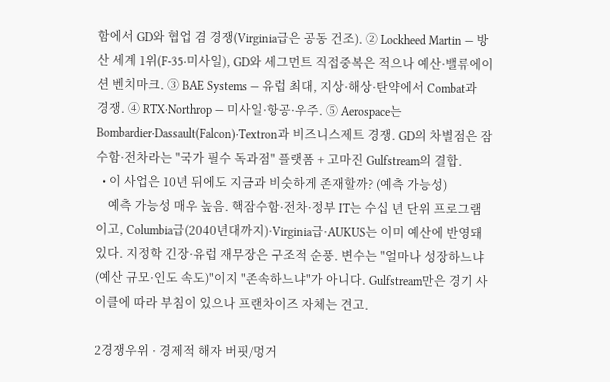함에서 GD와 협업 겸 경쟁(Virginia급은 공동 건조). ② Lockheed Martin — 방산 세계 1위(F-35·미사일), GD와 세그먼트 직접중복은 적으나 예산·밸류에이션 벤치마크. ③ BAE Systems — 유럽 최대, 지상·해상·탄약에서 Combat과 경쟁. ④ RTX·Northrop — 미사일·항공·우주. ⑤ Aerospace는 Bombardier·Dassault(Falcon)·Textron과 비즈니스제트 경쟁. GD의 차별점은 잠수함·전차라는 "국가 필수 독과점" 플랫폼 + 고마진 Gulfstream의 결합.
  • 이 사업은 10년 뒤에도 지금과 비슷하게 존재할까? (예측 가능성)
    예측 가능성 매우 높음. 핵잠수함·전차·정부 IT는 수십 년 단위 프로그램이고, Columbia급(2040년대까지)·Virginia급·AUKUS는 이미 예산에 반영돼 있다. 지정학 긴장·유럽 재무장은 구조적 순풍. 변수는 "얼마나 성장하느냐(예산 규모·인도 속도)"이지 "존속하느냐"가 아니다. Gulfstream만은 경기 사이클에 따라 부침이 있으나 프랜차이즈 자체는 견고.

2경쟁우위 · 경제적 해자 버핏/멍거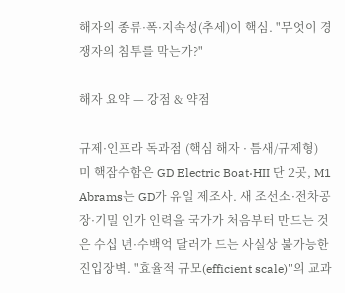해자의 종류·폭·지속성(추세)이 핵심. "무엇이 경쟁자의 침투를 막는가?"

해자 요약 — 강점 & 약점

규제·인프라 독과점 (핵심 해자 · 틈새/규제형)
미 핵잠수함은 GD Electric Boat·HII 단 2곳, M1 Abrams는 GD가 유일 제조사. 새 조선소·전차공장·기밀 인가 인력을 국가가 처음부터 만드는 것은 수십 년·수백억 달러가 드는 사실상 불가능한 진입장벽. "효율적 규모(efficient scale)"의 교과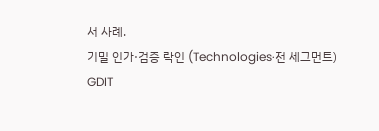서 사례.
기밀 인가·검증 락인 (Technologies·전 세그먼트)
GDIT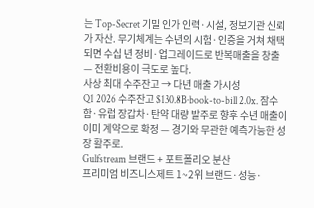는 Top-Secret 기밀 인가 인력·시설, 정보기관 신뢰가 자산. 무기체계는 수년의 시험·인증을 거쳐 채택되면 수십 년 정비·업그레이드로 반복매출을 창출 — 전환비용이 극도로 높다.
사상 최대 수주잔고 → 다년 매출 가시성
Q1 2026 수주잔고 $130.8B·book-to-bill 2.0x. 잠수함·유럽 장갑차·탄약 대량 발주로 향후 수년 매출이 이미 계약으로 확정 — 경기와 무관한 예측가능한 성장 활주로.
Gulfstream 브랜드 + 포트폴리오 분산
프리미엄 비즈니스제트 1~2위 브랜드·성능·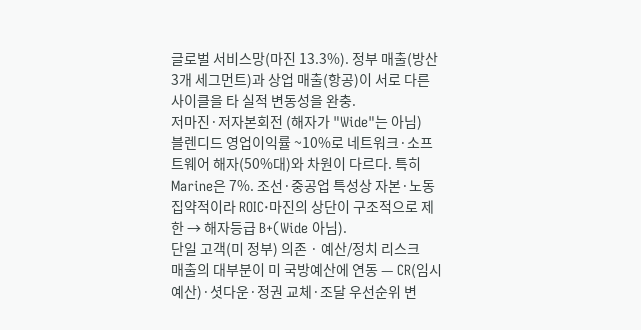글로벌 서비스망(마진 13.3%). 정부 매출(방산 3개 세그먼트)과 상업 매출(항공)이 서로 다른 사이클을 타 실적 변동성을 완충.
저마진·저자본회전 (해자가 "Wide"는 아님)
블렌디드 영업이익률 ~10%로 네트워크·소프트웨어 해자(50%대)와 차원이 다르다. 특히 Marine은 7%. 조선·중공업 특성상 자본·노동집약적이라 ROIC·마진의 상단이 구조적으로 제한 → 해자등급 B+(Wide 아님).
단일 고객(미 정부) 의존 · 예산/정치 리스크
매출의 대부분이 미 국방예산에 연동 — CR(임시예산)·셧다운·정권 교체·조달 우선순위 변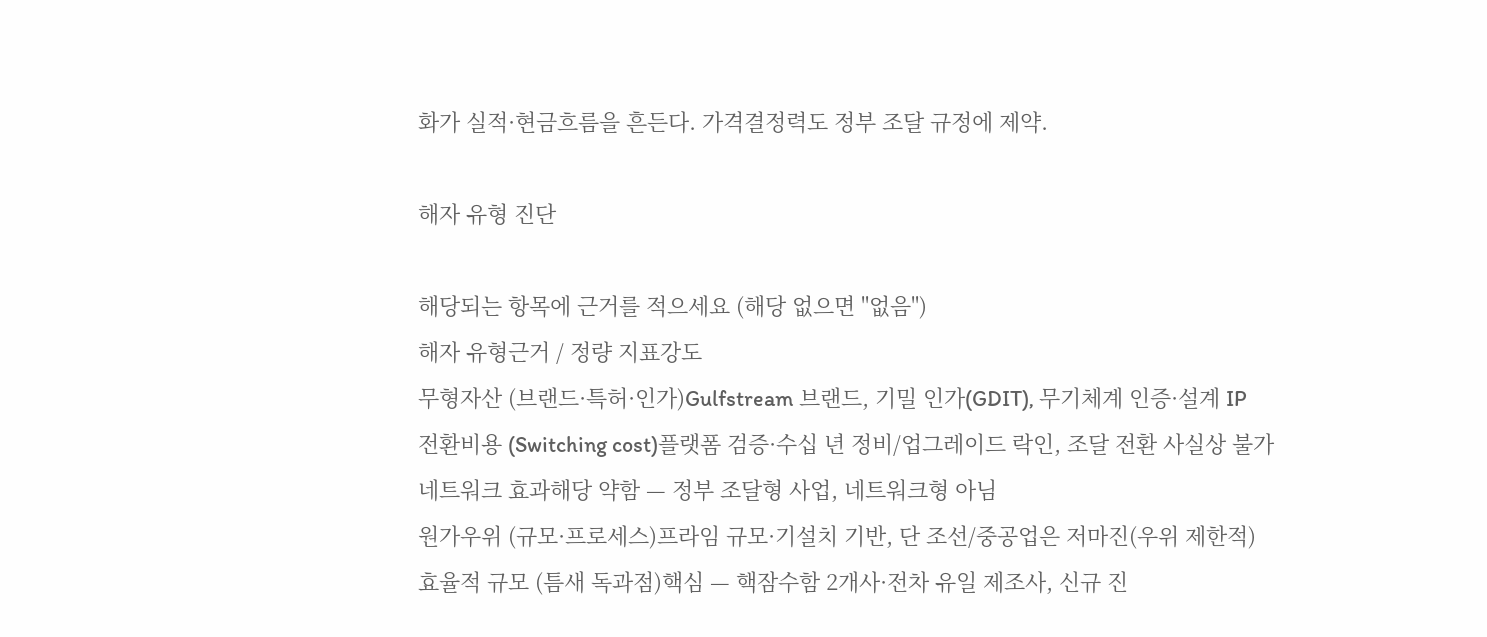화가 실적·현금흐름을 흔든다. 가격결정력도 정부 조달 규정에 제약.

해자 유형 진단

해당되는 항목에 근거를 적으세요 (해당 없으면 "없음")
해자 유형근거 / 정량 지표강도
무형자산 (브랜드·특허·인가)Gulfstream 브랜드, 기밀 인가(GDIT), 무기체계 인증·설계 IP
전환비용 (Switching cost)플랫폼 검증·수십 년 정비/업그레이드 락인, 조달 전환 사실상 불가
네트워크 효과해당 약함 — 정부 조달형 사업, 네트워크형 아님
원가우위 (규모·프로세스)프라임 규모·기설치 기반, 단 조선/중공업은 저마진(우위 제한적)
효율적 규모 (틈새 독과점)핵심 — 핵잠수함 2개사·전차 유일 제조사, 신규 진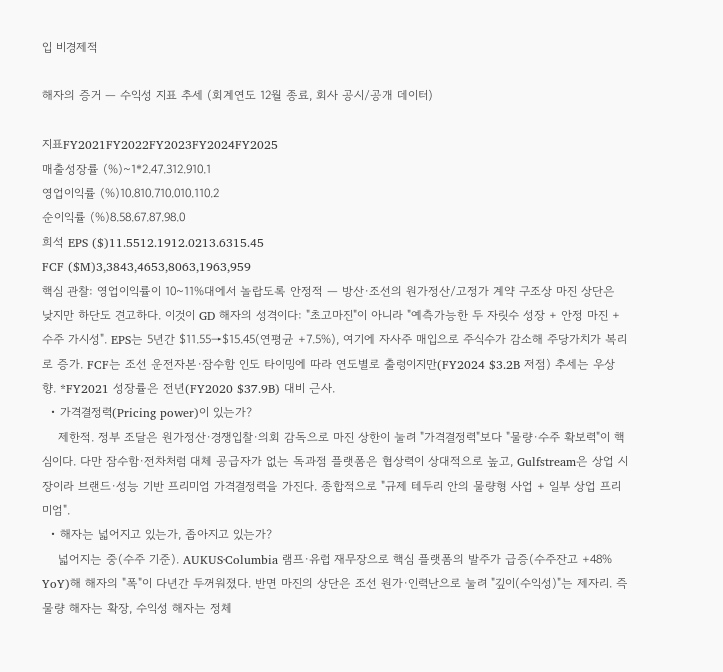입 비경제적

해자의 증거 — 수익성 지표 추세 (회계연도 12월 종료, 회사 공시/공개 데이터)

지표FY2021FY2022FY2023FY2024FY2025
매출성장률 (%)~1*2.47.312.910.1
영업이익률 (%)10.810.710.010.110.2
순이익률 (%)8.58.67.87.98.0
희석 EPS ($)11.5512.1912.0213.6315.45
FCF ($M)3,3843,4653,8063,1963,959
핵심 관찰: 영업이익률이 10~11%대에서 놀랍도록 안정적 — 방산·조선의 원가정산/고정가 계약 구조상 마진 상단은 낮지만 하단도 견고하다. 이것이 GD 해자의 성격이다: "초고마진"이 아니라 "예측가능한 두 자릿수 성장 + 안정 마진 + 수주 가시성". EPS는 5년간 $11.55→$15.45(연평균 +7.5%), 여기에 자사주 매입으로 주식수가 감소해 주당가치가 복리로 증가. FCF는 조선 운전자본·잠수함 인도 타이밍에 따라 연도별로 출렁이지만(FY2024 $3.2B 저점) 추세는 우상향. *FY2021 성장률은 전년(FY2020 $37.9B) 대비 근사.
  • 가격결정력(Pricing power)이 있는가?
    제한적. 정부 조달은 원가정산·경쟁입찰·의회 감독으로 마진 상한이 눌려 "가격결정력"보다 "물량·수주 확보력"이 핵심이다. 다만 잠수함·전차처럼 대체 공급자가 없는 독과점 플랫폼은 협상력이 상대적으로 높고, Gulfstream은 상업 시장이라 브랜드·성능 기반 프리미엄 가격결정력을 가진다. 종합적으로 "규제 테두리 안의 물량형 사업 + 일부 상업 프리미엄".
  • 해자는 넓어지고 있는가, 좁아지고 있는가?
    넓어지는 중(수주 기준). AUKUS·Columbia 램프·유럽 재무장으로 핵심 플랫폼의 발주가 급증(수주잔고 +48% YoY)해 해자의 "폭"이 다년간 두꺼워졌다. 반면 마진의 상단은 조선 원가·인력난으로 눌려 "깊이(수익성)"는 제자리. 즉 물량 해자는 확장, 수익성 해자는 정체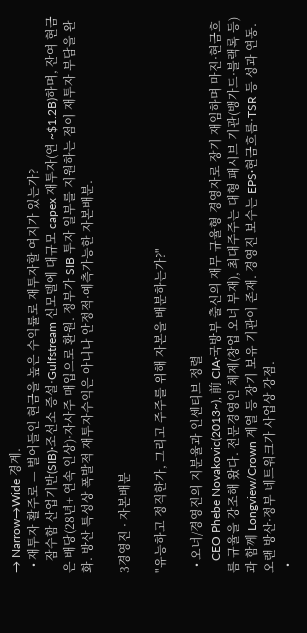→ Narrow→Wide 경계.
  • 재투자 활주로 — 벌어들인 현금을 높은 수익률로 재투자할 여지가 있는가?
    잠수함 산업기반(SIB)·조선소 증설·Gulfstream 신모델에 대규모 capex 재투자(연 ~$1.2B)하며, 잔여 현금은 배당(28년+ 연속 인상)·자사주 매입으로 환원. 정부가 SIB 투자 일부를 지원하는 점이 재투자 부담을 완화. 방산 특성상 폭발적 재투자수익은 아니나 안정적·예측가능한 자본배분.

3경영진 · 자본배분

"유능하고 정직한가, 그리고 주주를 위해 자본을 배분하는가?"

  • 오너/경영진의 지분율과 인센티브 정렬
    CEO Phebe Novakovic(2013~), 前 CIA·국방부 출신의 재무 규율형 경영자로 장기 재임하며 마진·현금흐름 규율을 강조해 왔다. 전문경영인 체제(창업 오너 부재), 최대주주는 대형 패시브 기관(뱅가드·블랙록 등)과 함께 Longview/Crown 계열 등 장기 보유 기관이 존재. 경영진 보수는 EPS·현금흐름·TSR 등 성과 연동. 오랜 방산·정부 네트워크가 사업상 강점.
  •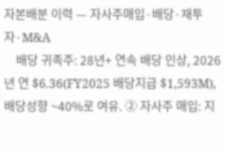자본배분 이력 — 자사주매입·배당·재투자·M&A
    배당 귀족주: 28년+ 연속 배당 인상, 2026년 연 $6.36(FY2025 배당지급 $1,593M), 배당성향 ~40%로 여유. ② 자사주 매입: 지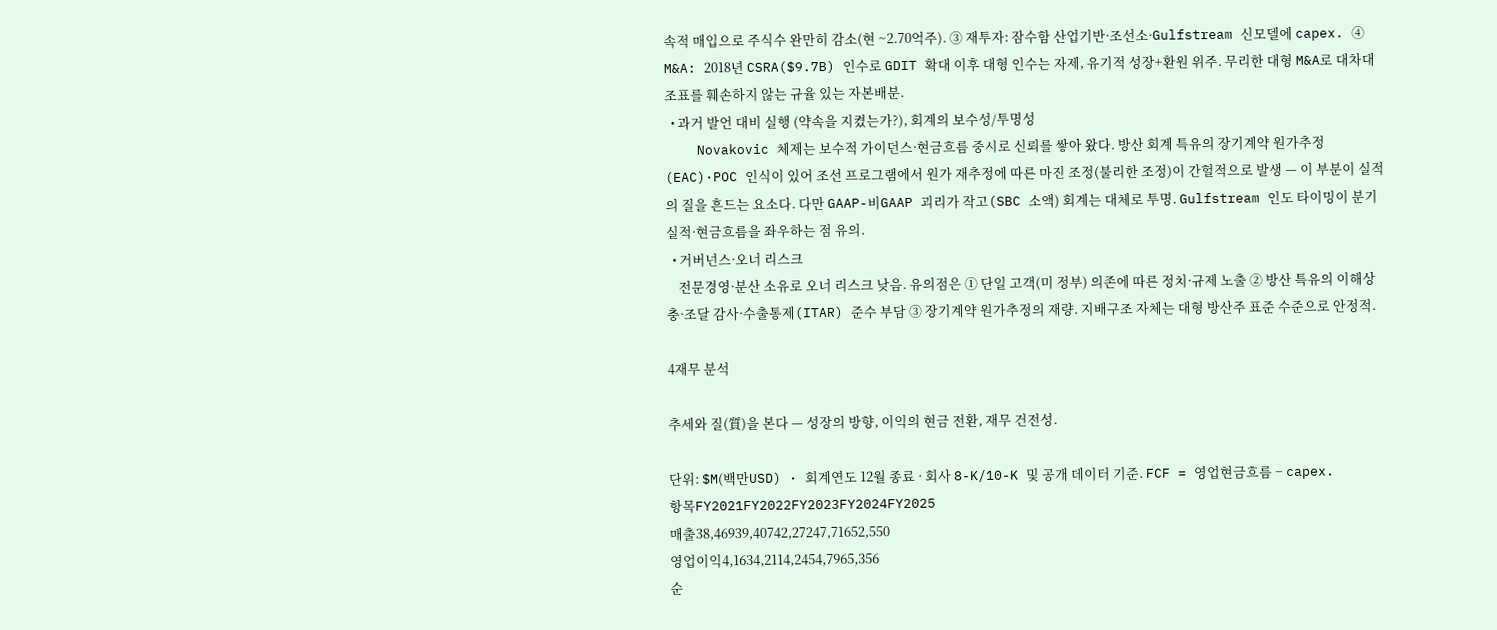속적 매입으로 주식수 완만히 감소(현 ~2.70억주). ③ 재투자: 잠수함 산업기반·조선소·Gulfstream 신모델에 capex. ④ M&A: 2018년 CSRA($9.7B) 인수로 GDIT 확대 이후 대형 인수는 자제, 유기적 성장+환원 위주. 무리한 대형 M&A로 대차대조표를 훼손하지 않는 규율 있는 자본배분.
  • 과거 발언 대비 실행 (약속을 지켰는가?), 회계의 보수성/투명성
    Novakovic 체제는 보수적 가이던스·현금흐름 중시로 신뢰를 쌓아 왔다. 방산 회계 특유의 장기계약 원가추정(EAC)·POC 인식이 있어 조선 프로그램에서 원가 재추정에 따른 마진 조정(불리한 조정)이 간헐적으로 발생 — 이 부분이 실적의 질을 흔드는 요소다. 다만 GAAP-비GAAP 괴리가 작고(SBC 소액) 회계는 대체로 투명. Gulfstream 인도 타이밍이 분기 실적·현금흐름을 좌우하는 점 유의.
  • 거버넌스·오너 리스크
    전문경영·분산 소유로 오너 리스크 낮음. 유의점은 ① 단일 고객(미 정부) 의존에 따른 정치·규제 노출 ② 방산 특유의 이해상충·조달 감사·수출통제(ITAR) 준수 부담 ③ 장기계약 원가추정의 재량. 지배구조 자체는 대형 방산주 표준 수준으로 안정적.

4재무 분석

추세와 질(質)을 본다 — 성장의 방향, 이익의 현금 전환, 재무 건전성.

단위: $M(백만USD) · 회계연도 12월 종료 · 회사 8-K/10-K 및 공개 데이터 기준. FCF = 영업현금흐름 − capex.
항목FY2021FY2022FY2023FY2024FY2025
매출38,46939,40742,27247,71652,550
영업이익4,1634,2114,2454,7965,356
순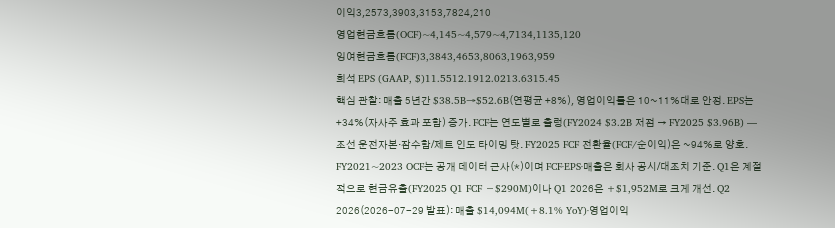이익3,2573,3903,3153,7824,210
영업현금흐름(OCF)~4,145~4,579~4,7134,1135,120
잉여현금흐름(FCF)3,3843,4653,8063,1963,959
희석 EPS (GAAP, $)11.5512.1912.0213.6315.45
핵심 관찰: 매출 5년간 $38.5B→$52.6B(연평균 +8%), 영업이익률은 10~11%대로 안정. EPS는 +34%(자사주 효과 포함) 증가. FCF는 연도별로 출렁(FY2024 $3.2B 저점 → FY2025 $3.96B) — 조선 운전자본·잠수함/제트 인도 타이밍 탓. FY2025 FCF 전환율(FCF/순이익)은 ~94%로 양호. FY2021~2023 OCF는 공개 데이터 근사(*)이며 FCF·EPS·매출은 회사 공시/대조치 기준. Q1은 계절적으로 현금유출(FY2025 Q1 FCF −$290M)이나 Q1 2026은 +$1,952M로 크게 개선. Q2 2026(2026-07-29 발표): 매출 $14,094M(+8.1% YoY)·영업이익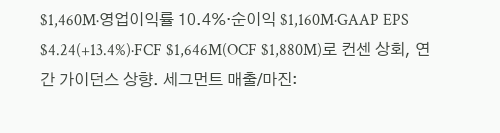$1,460M·영업이익률 10.4%·순이익 $1,160M·GAAP EPS $4.24(+13.4%)·FCF $1,646M(OCF $1,880M)로 컨센 상회, 연간 가이던스 상향. 세그먼트 매출/마진: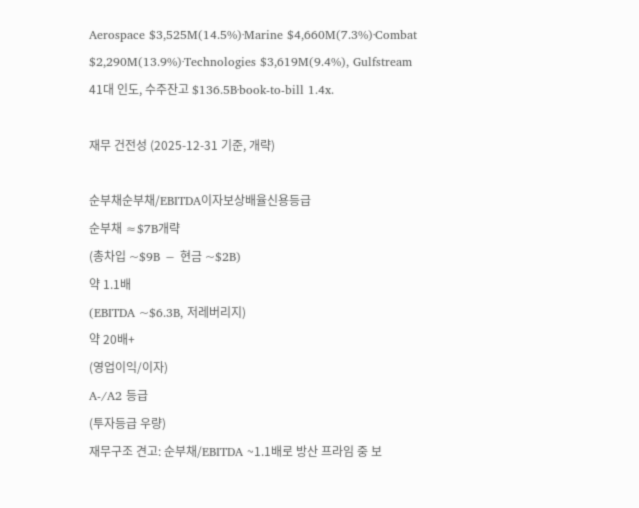Aerospace $3,525M(14.5%)·Marine $4,660M(7.3%)·Combat $2,290M(13.9%)·Technologies $3,619M(9.4%), Gulfstream 41대 인도, 수주잔고 $136.5B·book-to-bill 1.4x.

재무 건전성 (2025-12-31 기준, 개략)

순부채순부채/EBITDA이자보상배율신용등급
순부채 ≈$7B개략
(총차입 ~$9B − 현금 ~$2B)
약 1.1배
(EBITDA ~$6.3B, 저레버리지)
약 20배+
(영업이익/이자)
A-/A2 등급
(투자등급 우량)
재무구조 견고: 순부채/EBITDA ~1.1배로 방산 프라임 중 보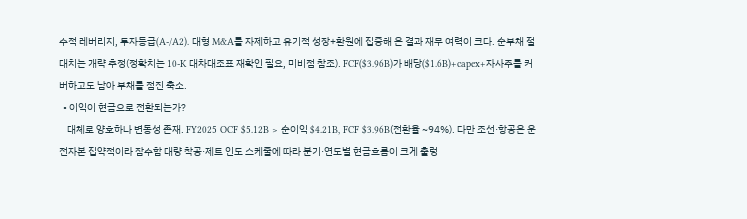수적 레버리지, 투자등급(A-/A2). 대형 M&A를 자제하고 유기적 성장+환원에 집중해 온 결과 재무 여력이 크다. 순부채 절대치는 개략 추정(정확치는 10-K 대차대조표 재확인 필요, 미비점 참조). FCF($3.96B)가 배당($1.6B)+capex+자사주를 커버하고도 남아 부채를 점진 축소.
  • 이익이 현금으로 전환되는가?
    대체로 양호하나 변동성 존재. FY2025 OCF $5.12B > 순이익 $4.21B, FCF $3.96B(전환율 ~94%). 다만 조선·항공은 운전자본 집약적이라 잠수함 대량 착공·제트 인도 스케줄에 따라 분기·연도별 현금흐름이 크게 출렁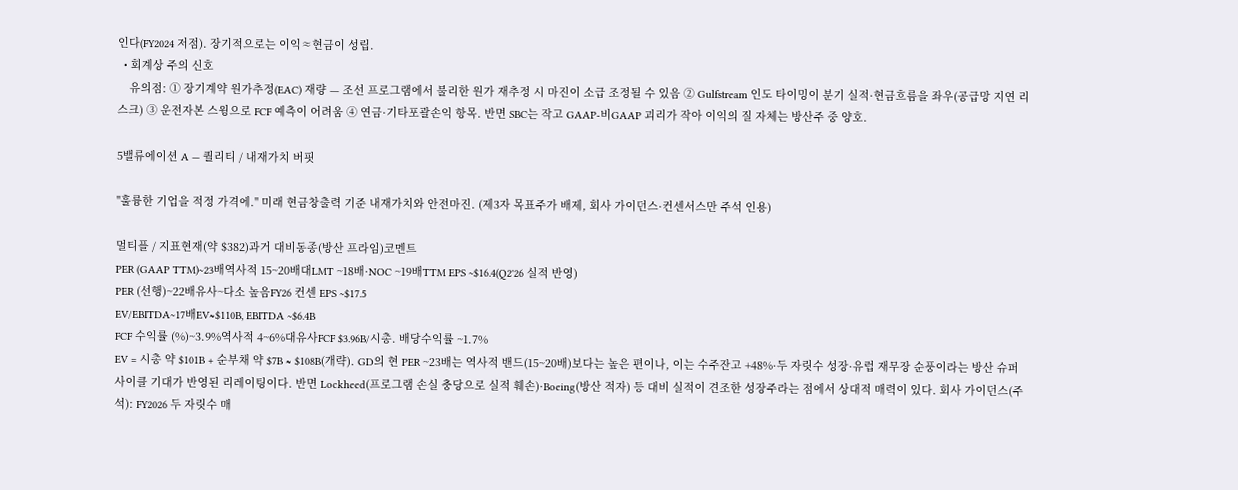인다(FY2024 저점). 장기적으로는 이익≈현금이 성립.
  • 회계상 주의 신호
    유의점: ① 장기계약 원가추정(EAC) 재량 — 조선 프로그램에서 불리한 원가 재추정 시 마진이 소급 조정될 수 있음 ② Gulfstream 인도 타이밍이 분기 실적·현금흐름을 좌우(공급망 지연 리스크) ③ 운전자본 스윙으로 FCF 예측이 어려움 ④ 연금·기타포괄손익 항목. 반면 SBC는 작고 GAAP-비GAAP 괴리가 작아 이익의 질 자체는 방산주 중 양호.

5밸류에이션 A — 퀄리티 / 내재가치 버핏

"훌륭한 기업을 적정 가격에." 미래 현금창출력 기준 내재가치와 안전마진. (제3자 목표주가 배제, 회사 가이던스·컨센서스만 주석 인용)

멀티플 / 지표현재(약 $382)과거 대비동종(방산 프라임)코멘트
PER (GAAP TTM)~23배역사적 15~20배대LMT ~18배·NOC ~19배TTM EPS ~$16.4(Q2'26 실적 반영)
PER (선행)~22배유사~다소 높음FY26 컨센 EPS ~$17.5
EV/EBITDA~17배EV≈$110B, EBITDA ~$6.4B
FCF 수익률 (%)~3.9%역사적 4~6%대유사FCF $3.96B/시총. 배당수익률 ~1.7%
EV = 시총 약 $101B + 순부채 약 $7B ≈ $108B(개략). GD의 현 PER ~23배는 역사적 밴드(15~20배)보다는 높은 편이나, 이는 수주잔고 +48%·두 자릿수 성장·유럽 재무장 순풍이라는 방산 슈퍼사이클 기대가 반영된 리레이팅이다. 반면 Lockheed(프로그램 손실 충당으로 실적 훼손)·Boeing(방산 적자) 등 대비 실적이 견조한 성장주라는 점에서 상대적 매력이 있다. 회사 가이던스(주석): FY2026 두 자릿수 매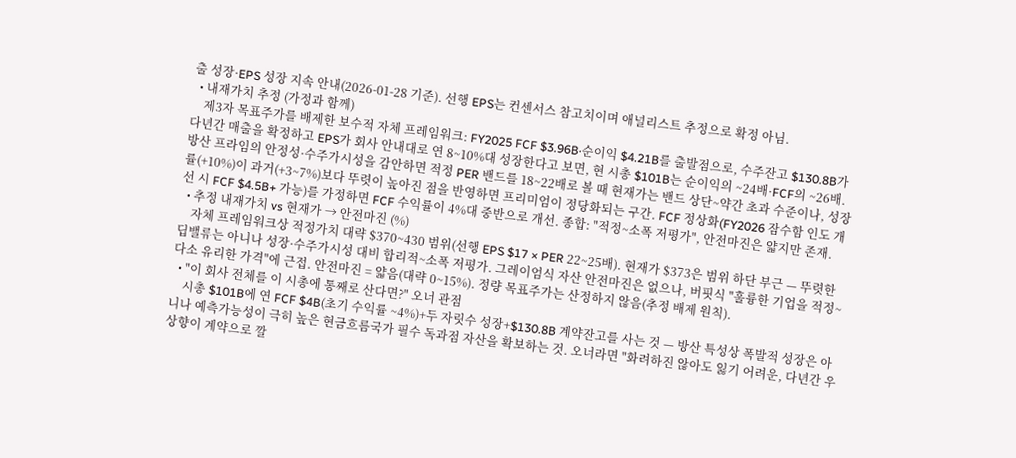출 성장·EPS 성장 지속 안내(2026-01-28 기준). 선행 EPS는 컨센서스 참고치이며 애널리스트 추정으로 확정 아님.
  • 내재가치 추정 (가정과 함께)
    제3자 목표주가를 배제한 보수적 자체 프레임워크: FY2025 FCF $3.96B·순이익 $4.21B를 출발점으로, 수주잔고 $130.8B가 다년간 매출을 확정하고 EPS가 회사 안내대로 연 8~10%대 성장한다고 보면, 현 시총 $101B는 순이익의 ~24배·FCF의 ~26배. 방산 프라임의 안정성·수주가시성을 감안하면 적정 PER 밴드를 18~22배로 볼 때 현재가는 밴드 상단~약간 초과 수준이나, 성장률(+10%)이 과거(+3~7%)보다 뚜렷이 높아진 점을 반영하면 프리미엄이 정당화되는 구간. FCF 정상화(FY2026 잠수함 인도 개선 시 FCF $4.5B+ 가능)를 가정하면 FCF 수익률이 4%대 중반으로 개선. 종합: "적정~소폭 저평가", 안전마진은 얇지만 존재.
  • 추정 내재가치 vs 현재가 → 안전마진 (%)
    자체 프레임워크상 적정가치 대략 $370~430 범위(선행 EPS $17 × PER 22~25배). 현재가 $373은 범위 하단 부근 — 뚜렷한 딥밸류는 아니나 성장·수주가시성 대비 합리적~소폭 저평가. 그레이엄식 자산 안전마진은 없으나, 버핏식 "훌륭한 기업을 적정~다소 유리한 가격"에 근접. 안전마진 = 얇음(대략 0~15%). 정량 목표주가는 산정하지 않음(추정 배제 원칙).
  • "이 회사 전체를 이 시총에 통째로 산다면?" 오너 관점
    시총 $101B에 연 FCF $4B(초기 수익률 ~4%)+두 자릿수 성장+$130.8B 계약잔고를 사는 것 — 방산 특성상 폭발적 성장은 아니나 예측가능성이 극히 높은 현금흐름국가 필수 독과점 자산을 확보하는 것. 오너라면 "화려하진 않아도 잃기 어려운, 다년간 우상향이 계약으로 깔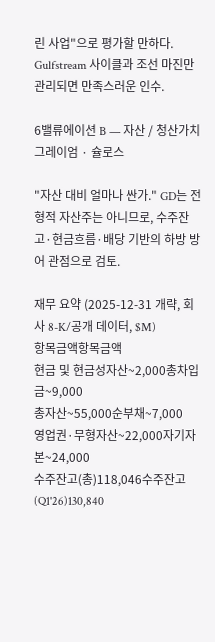린 사업"으로 평가할 만하다. Gulfstream 사이클과 조선 마진만 관리되면 만족스러운 인수.

6밸류에이션 B — 자산 / 청산가치 그레이엄 · 슐로스

"자산 대비 얼마나 싼가." GD는 전형적 자산주는 아니므로, 수주잔고·현금흐름·배당 기반의 하방 방어 관점으로 검토.

재무 요약 (2025-12-31 개략, 회사 8-K/공개 데이터, $M)
항목금액항목금액
현금 및 현금성자산~2,000총차입금~9,000
총자산~55,000순부채~7,000
영업권·무형자산~22,000자기자본~24,000
수주잔고(총)118,046수주잔고(Q1'26)130,840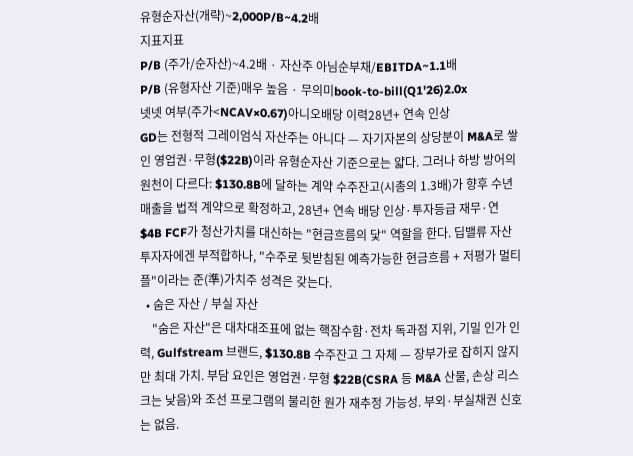유형순자산(개략)~2,000P/B~4.2배
지표지표
P/B (주가/순자산)~4.2배 · 자산주 아님순부채/EBITDA~1.1배
P/B (유형자산 기준)매우 높음 · 무의미book-to-bill(Q1'26)2.0x
넷넷 여부(주가<NCAV×0.67)아니오배당 이력28년+ 연속 인상
GD는 전형적 그레이엄식 자산주는 아니다 — 자기자본의 상당분이 M&A로 쌓인 영업권·무형($22B)이라 유형순자산 기준으로는 얇다. 그러나 하방 방어의 원천이 다르다: $130.8B에 달하는 계약 수주잔고(시총의 1.3배)가 향후 수년 매출을 법적 계약으로 확정하고, 28년+ 연속 배당 인상·투자등급 재무·연 $4B FCF가 청산가치를 대신하는 "현금흐름의 닻" 역할을 한다. 딥밸류 자산 투자자에겐 부적합하나, "수주로 뒷받침된 예측가능한 현금흐름 + 저평가 멀티플"이라는 준(準)가치주 성격은 갖는다.
  • 숨은 자산 / 부실 자산
    "숨은 자산"은 대차대조표에 없는 핵잠수함·전차 독과점 지위, 기밀 인가 인력, Gulfstream 브랜드, $130.8B 수주잔고 그 자체 — 장부가로 잡히지 않지만 최대 가치. 부담 요인은 영업권·무형 $22B(CSRA 등 M&A 산물, 손상 리스크는 낮음)와 조선 프로그램의 불리한 원가 재추정 가능성. 부외·부실채권 신호는 없음.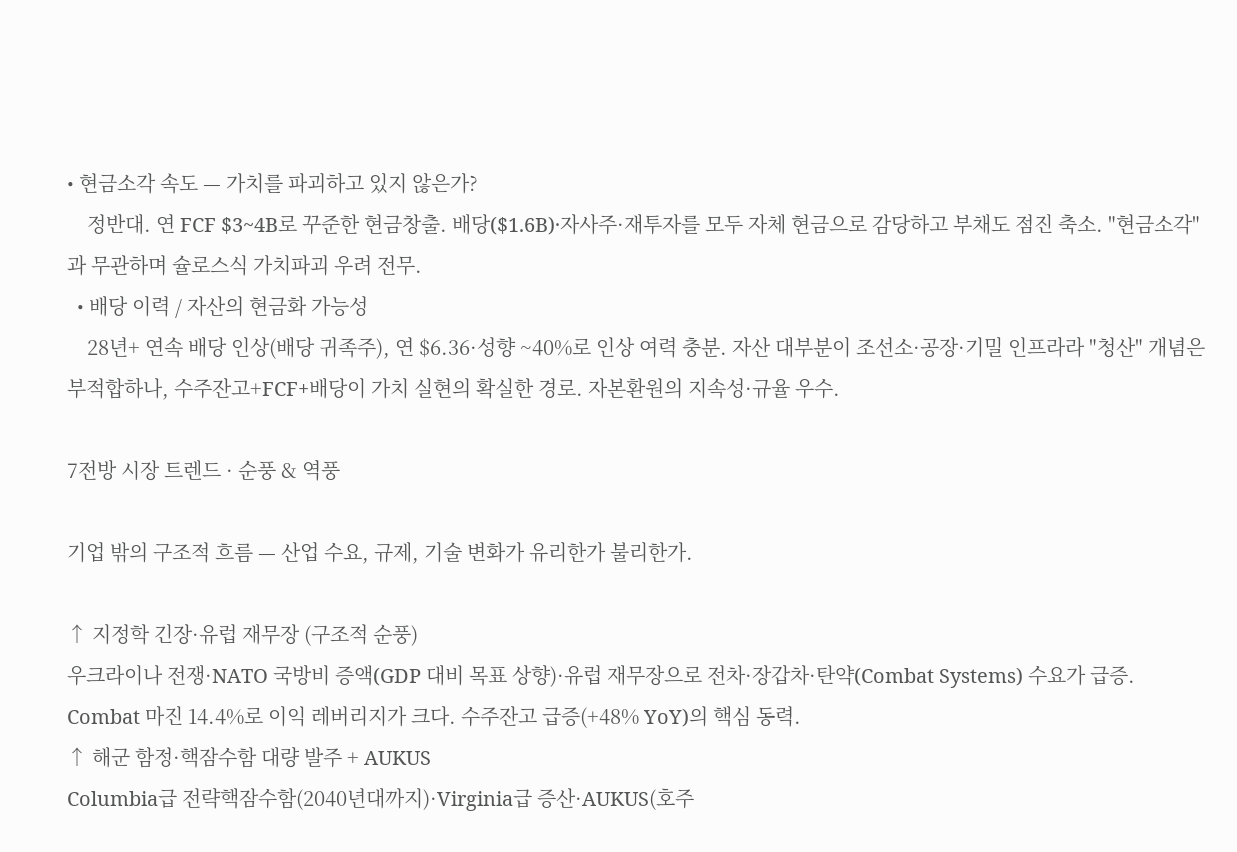• 현금소각 속도 — 가치를 파괴하고 있지 않은가?
    정반대. 연 FCF $3~4B로 꾸준한 현금창출. 배당($1.6B)·자사주·재투자를 모두 자체 현금으로 감당하고 부채도 점진 축소. "현금소각"과 무관하며 슐로스식 가치파괴 우려 전무.
  • 배당 이력 / 자산의 현금화 가능성
    28년+ 연속 배당 인상(배당 귀족주), 연 $6.36·성향 ~40%로 인상 여력 충분. 자산 대부분이 조선소·공장·기밀 인프라라 "청산" 개념은 부적합하나, 수주잔고+FCF+배당이 가치 실현의 확실한 경로. 자본환원의 지속성·규율 우수.

7전방 시장 트렌드 · 순풍 & 역풍

기업 밖의 구조적 흐름 — 산업 수요, 규제, 기술 변화가 유리한가 불리한가.

↑ 지정학 긴장·유럽 재무장 (구조적 순풍)
우크라이나 전쟁·NATO 국방비 증액(GDP 대비 목표 상향)·유럽 재무장으로 전차·장갑차·탄약(Combat Systems) 수요가 급증. Combat 마진 14.4%로 이익 레버리지가 크다. 수주잔고 급증(+48% YoY)의 핵심 동력.
↑ 해군 함정·핵잠수함 대량 발주 + AUKUS
Columbia급 전략핵잠수함(2040년대까지)·Virginia급 증산·AUKUS(호주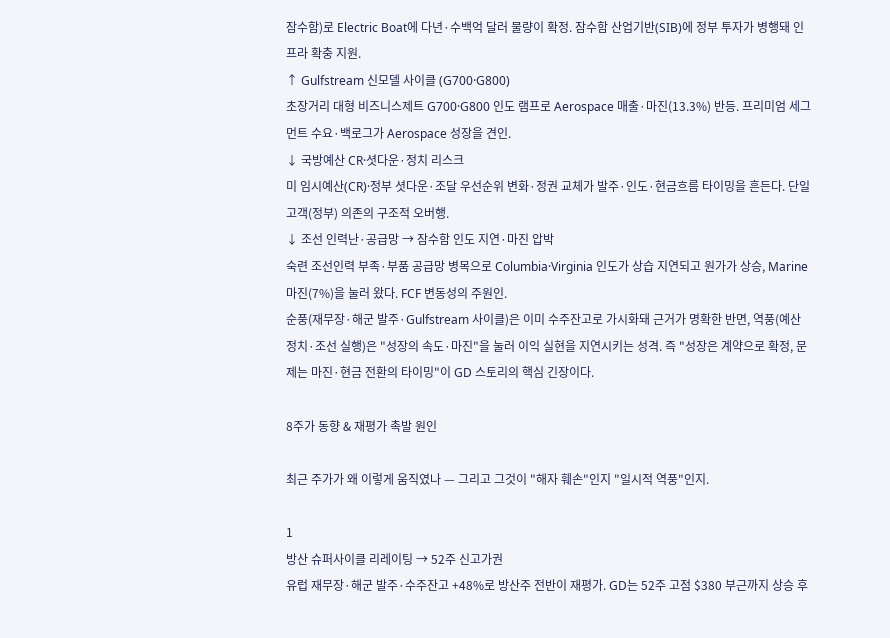잠수함)로 Electric Boat에 다년·수백억 달러 물량이 확정. 잠수함 산업기반(SIB)에 정부 투자가 병행돼 인프라 확충 지원.
↑ Gulfstream 신모델 사이클 (G700·G800)
초장거리 대형 비즈니스제트 G700·G800 인도 램프로 Aerospace 매출·마진(13.3%) 반등. 프리미엄 세그먼트 수요·백로그가 Aerospace 성장을 견인.
↓ 국방예산 CR·셧다운·정치 리스크
미 임시예산(CR)·정부 셧다운·조달 우선순위 변화·정권 교체가 발주·인도·현금흐름 타이밍을 흔든다. 단일 고객(정부) 의존의 구조적 오버행.
↓ 조선 인력난·공급망 → 잠수함 인도 지연·마진 압박
숙련 조선인력 부족·부품 공급망 병목으로 Columbia·Virginia 인도가 상습 지연되고 원가가 상승, Marine 마진(7%)을 눌러 왔다. FCF 변동성의 주원인.
순풍(재무장·해군 발주·Gulfstream 사이클)은 이미 수주잔고로 가시화돼 근거가 명확한 반면, 역풍(예산 정치·조선 실행)은 "성장의 속도·마진"을 눌러 이익 실현을 지연시키는 성격. 즉 "성장은 계약으로 확정, 문제는 마진·현금 전환의 타이밍"이 GD 스토리의 핵심 긴장이다.

8주가 동향 & 재평가 촉발 원인

최근 주가가 왜 이렇게 움직였나 — 그리고 그것이 "해자 훼손"인지 "일시적 역풍"인지.

1
방산 슈퍼사이클 리레이팅 → 52주 신고가권
유럽 재무장·해군 발주·수주잔고 +48%로 방산주 전반이 재평가. GD는 52주 고점 $380 부근까지 상승 후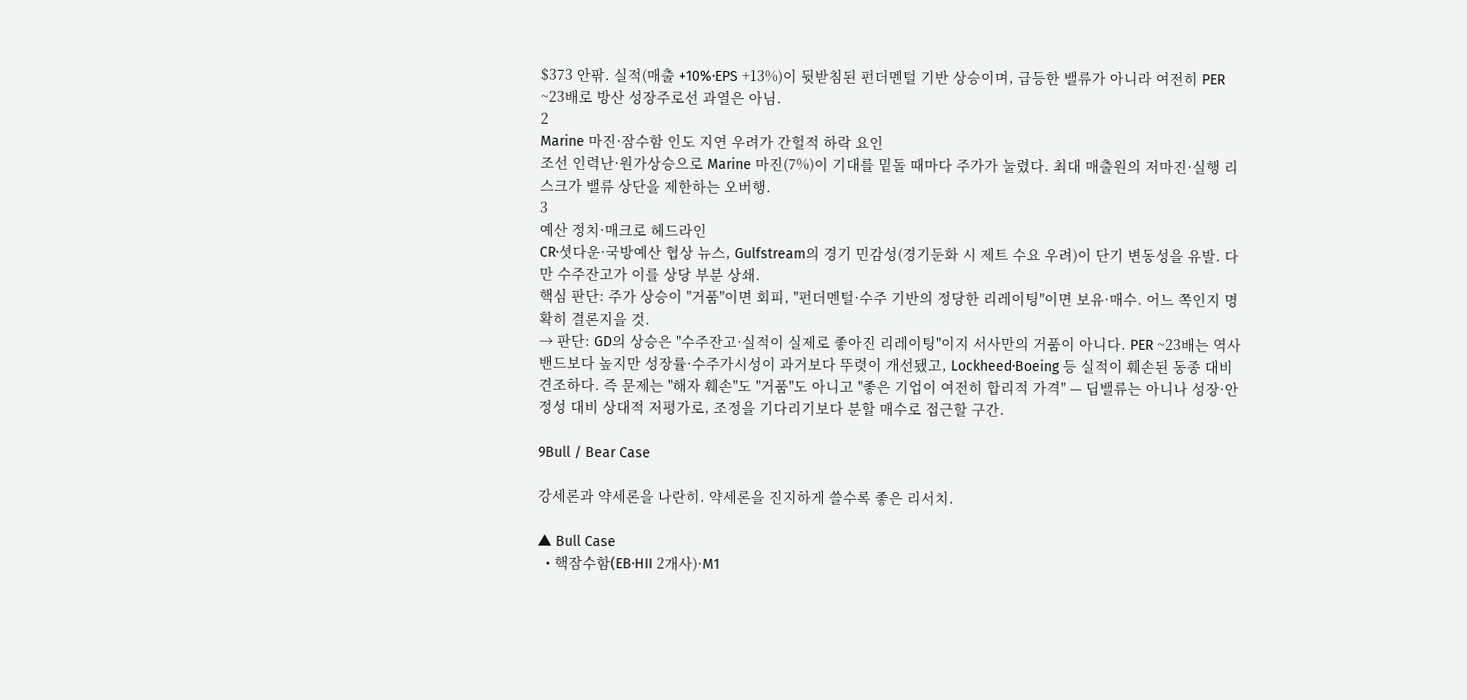$373 안팎. 실적(매출 +10%·EPS +13%)이 뒷받침된 펀더멘털 기반 상승이며, 급등한 밸류가 아니라 여전히 PER ~23배로 방산 성장주로선 과열은 아님.
2
Marine 마진·잠수함 인도 지연 우려가 간헐적 하락 요인
조선 인력난·원가상승으로 Marine 마진(7%)이 기대를 밑돌 때마다 주가가 눌렸다. 최대 매출원의 저마진·실행 리스크가 밸류 상단을 제한하는 오버행.
3
예산 정치·매크로 헤드라인
CR·셧다운·국방예산 협상 뉴스, Gulfstream의 경기 민감성(경기둔화 시 제트 수요 우려)이 단기 변동성을 유발. 다만 수주잔고가 이를 상당 부분 상쇄.
핵심 판단: 주가 상승이 "거품"이면 회피, "펀더멘털·수주 기반의 정당한 리레이팅"이면 보유·매수. 어느 쪽인지 명확히 결론지을 것.
→ 판단: GD의 상승은 "수주잔고·실적이 실제로 좋아진 리레이팅"이지 서사만의 거품이 아니다. PER ~23배는 역사 밴드보다 높지만 성장률·수주가시성이 과거보다 뚜렷이 개선됐고, Lockheed·Boeing 등 실적이 훼손된 동종 대비 견조하다. 즉 문제는 "해자 훼손"도 "거품"도 아니고 "좋은 기업이 여전히 합리적 가격" — 딥밸류는 아니나 성장·안정성 대비 상대적 저평가로, 조정을 기다리기보다 분할 매수로 접근할 구간.

9Bull / Bear Case

강세론과 약세론을 나란히. 약세론을 진지하게 쓸수록 좋은 리서치.

▲ Bull Case
  • 핵잠수함(EB·HII 2개사)·M1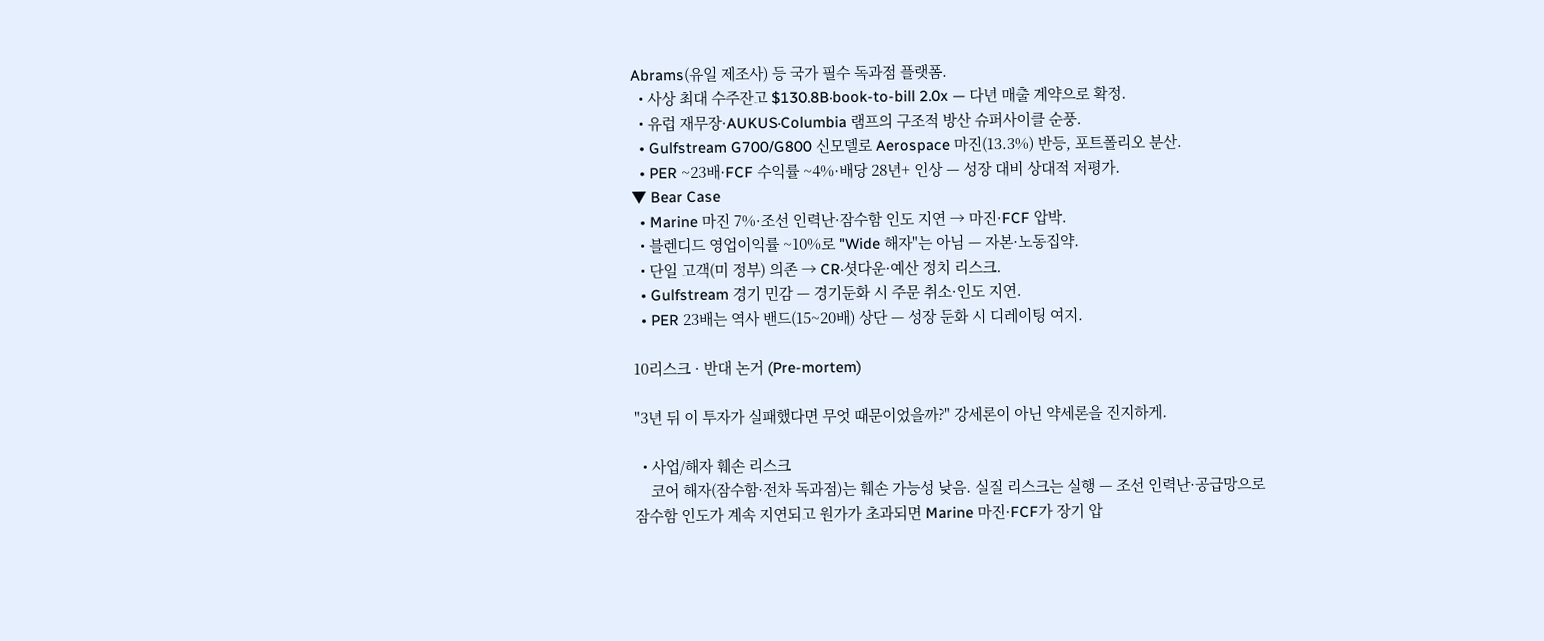Abrams(유일 제조사) 등 국가 필수 독과점 플랫폼.
  • 사상 최대 수주잔고 $130.8B·book-to-bill 2.0x — 다년 매출 계약으로 확정.
  • 유럽 재무장·AUKUS·Columbia 램프의 구조적 방산 슈퍼사이클 순풍.
  • Gulfstream G700/G800 신모델로 Aerospace 마진(13.3%) 반등, 포트폴리오 분산.
  • PER ~23배·FCF 수익률 ~4%·배당 28년+ 인상 — 성장 대비 상대적 저평가.
▼ Bear Case
  • Marine 마진 7%·조선 인력난·잠수함 인도 지연 → 마진·FCF 압박.
  • 블렌디드 영업이익률 ~10%로 "Wide 해자"는 아님 — 자본·노동집약.
  • 단일 고객(미 정부) 의존 → CR·셧다운·예산 정치 리스크.
  • Gulfstream 경기 민감 — 경기둔화 시 주문 취소·인도 지연.
  • PER 23배는 역사 밴드(15~20배) 상단 — 성장 둔화 시 디레이팅 여지.

10리스크 · 반대 논거 (Pre-mortem)

"3년 뒤 이 투자가 실패했다면 무엇 때문이었을까?" 강세론이 아닌 약세론을 진지하게.

  • 사업/해자 훼손 리스크
    코어 해자(잠수함·전차 독과점)는 훼손 가능성 낮음. 실질 리스크는 실행 — 조선 인력난·공급망으로 잠수함 인도가 계속 지연되고 원가가 초과되면 Marine 마진·FCF가 장기 압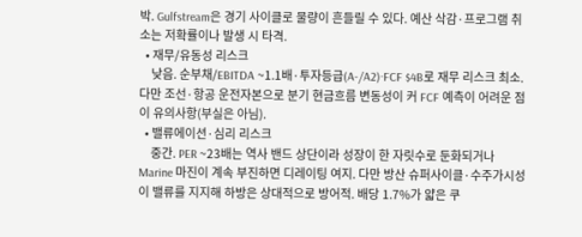박. Gulfstream은 경기 사이클로 물량이 흔들릴 수 있다. 예산 삭감·프로그램 취소는 저확률이나 발생 시 타격.
  • 재무/유동성 리스크
    낮음. 순부채/EBITDA ~1.1배·투자등급(A-/A2)·FCF $4B로 재무 리스크 최소. 다만 조선·항공 운전자본으로 분기 현금흐름 변동성이 커 FCF 예측이 어려운 점이 유의사항(부실은 아님).
  • 밸류에이션·심리 리스크
    중간. PER ~23배는 역사 밴드 상단이라 성장이 한 자릿수로 둔화되거나 Marine 마진이 계속 부진하면 디레이팅 여지. 다만 방산 슈퍼사이클·수주가시성이 밸류를 지지해 하방은 상대적으로 방어적. 배당 1.7%가 얇은 쿠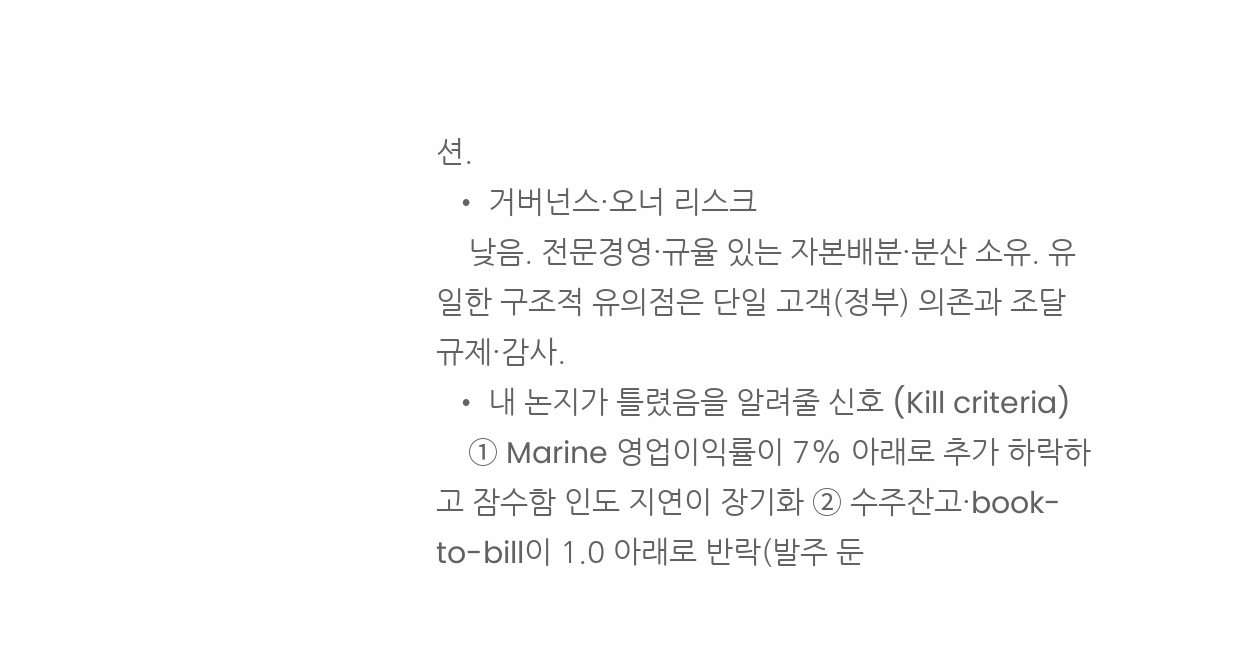션.
  • 거버넌스·오너 리스크
    낮음. 전문경영·규율 있는 자본배분·분산 소유. 유일한 구조적 유의점은 단일 고객(정부) 의존과 조달 규제·감사.
  • 내 논지가 틀렸음을 알려줄 신호 (Kill criteria)
    ① Marine 영업이익률이 7% 아래로 추가 하락하고 잠수함 인도 지연이 장기화 ② 수주잔고·book-to-bill이 1.0 아래로 반락(발주 둔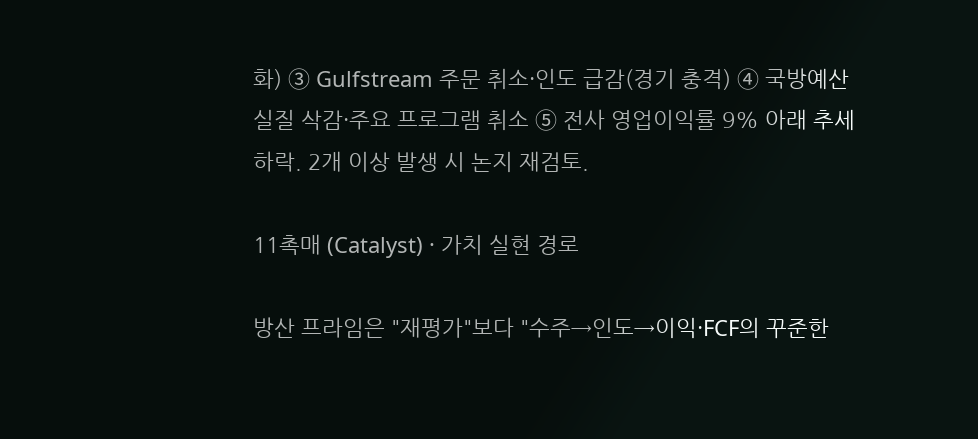화) ③ Gulfstream 주문 취소·인도 급감(경기 충격) ④ 국방예산 실질 삭감·주요 프로그램 취소 ⑤ 전사 영업이익률 9% 아래 추세 하락. 2개 이상 발생 시 논지 재검토.

11촉매 (Catalyst) · 가치 실현 경로

방산 프라임은 "재평가"보다 "수주→인도→이익·FCF의 꾸준한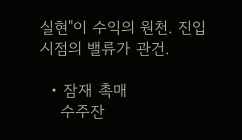실현"이 수익의 원천. 진입 시점의 밸류가 관건.

  • 잠재 촉매
    수주잔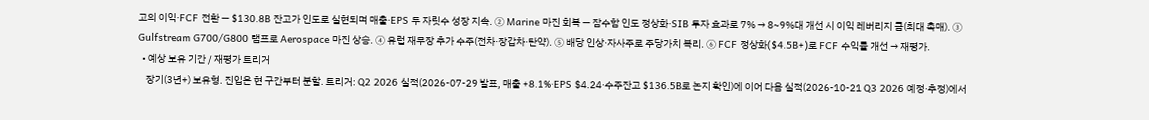고의 이익·FCF 전환 — $130.8B 잔고가 인도로 실현되며 매출·EPS 두 자릿수 성장 지속. ② Marine 마진 회복 — 잠수함 인도 정상화·SIB 투자 효과로 7% → 8~9%대 개선 시 이익 레버리지 큼(최대 촉매). ③ Gulfstream G700/G800 램프로 Aerospace 마진 상승. ④ 유럽 재무장 추가 수주(전차·장갑차·탄약). ⑤ 배당 인상·자사주로 주당가치 복리. ⑥ FCF 정상화($4.5B+)로 FCF 수익률 개선 → 재평가.
  • 예상 보유 기간 / 재평가 트리거
    장기(3년+) 보유형. 진입은 현 구간부터 분할. 트리거: Q2 2026 실적(2026-07-29 발표, 매출 +8.1%·EPS $4.24·수주잔고 $136.5B로 논지 확인)에 이어 다음 실적(2026-10-21 Q3 2026 예정·추정)에서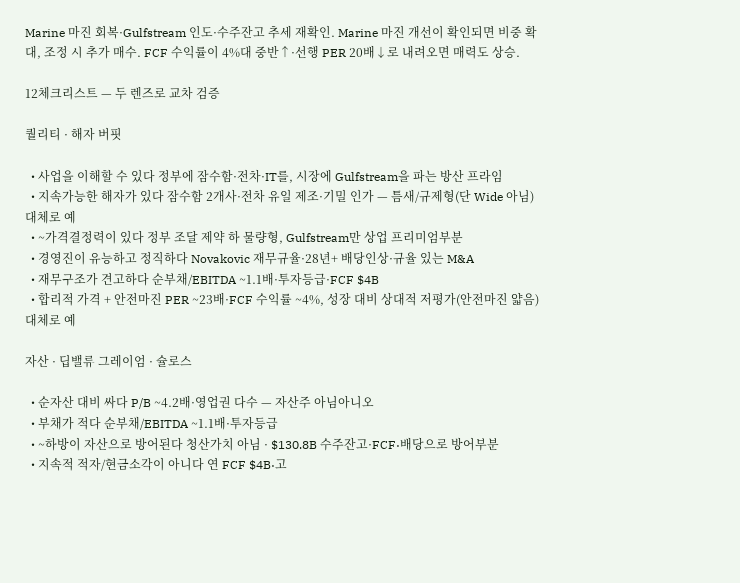Marine 마진 회복·Gulfstream 인도·수주잔고 추세 재확인. Marine 마진 개선이 확인되면 비중 확대, 조정 시 추가 매수. FCF 수익률이 4%대 중반↑·선행 PER 20배↓로 내려오면 매력도 상승.

12체크리스트 — 두 렌즈로 교차 검증

퀄리티 · 해자 버핏

  • 사업을 이해할 수 있다 정부에 잠수함·전차·IT를, 시장에 Gulfstream을 파는 방산 프라임
  • 지속가능한 해자가 있다 잠수함 2개사·전차 유일 제조·기밀 인가 — 틈새/규제형(단 Wide 아님)대체로 예
  • ~가격결정력이 있다 정부 조달 제약 하 물량형, Gulfstream만 상업 프리미엄부분
  • 경영진이 유능하고 정직하다 Novakovic 재무규율·28년+ 배당인상·규율 있는 M&A
  • 재무구조가 견고하다 순부채/EBITDA ~1.1배·투자등급·FCF $4B
  • 합리적 가격 + 안전마진 PER ~23배·FCF 수익률 ~4%, 성장 대비 상대적 저평가(안전마진 얇음)대체로 예

자산 · 딥밸류 그레이엄 · 슐로스

  • 순자산 대비 싸다 P/B ~4.2배·영업권 다수 — 자산주 아님아니오
  • 부채가 적다 순부채/EBITDA ~1.1배·투자등급
  • ~하방이 자산으로 방어된다 청산가치 아님 · $130.8B 수주잔고·FCF·배당으로 방어부분
  • 지속적 적자/현금소각이 아니다 연 FCF $4B·고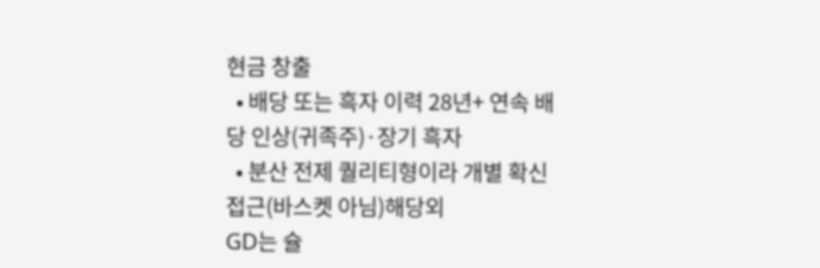현금 창출
  • 배당 또는 흑자 이력 28년+ 연속 배당 인상(귀족주)·장기 흑자
  • 분산 전제 퀄리티형이라 개별 확신 접근(바스켓 아님)해당외
GD는 슐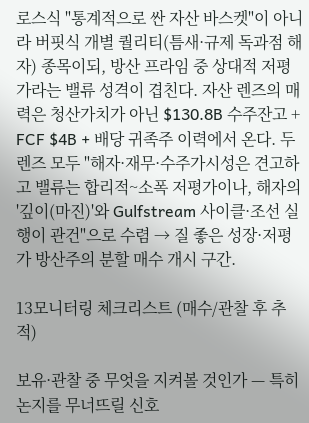로스식 "통계적으로 싼 자산 바스켓"이 아니라 버핏식 개별 퀄리티(틈새·규제 독과점 해자) 종목이되, 방산 프라임 중 상대적 저평가라는 밸류 성격이 겹친다. 자산 렌즈의 매력은 청산가치가 아닌 $130.8B 수주잔고 + FCF $4B + 배당 귀족주 이력에서 온다. 두 렌즈 모두 "해자·재무·수주가시성은 견고하고 밸류는 합리적~소폭 저평가이나, 해자의 '깊이(마진)'와 Gulfstream 사이클·조선 실행이 관건"으로 수렴 → 질 좋은 성장·저평가 방산주의 분할 매수 개시 구간.

13모니터링 체크리스트 (매수/관찰 후 추적)

보유·관찰 중 무엇을 지켜볼 것인가 — 특히 논지를 무너뜨릴 신호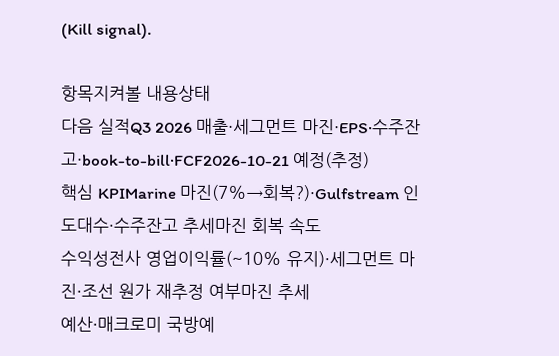(Kill signal).

항목지켜볼 내용상태
다음 실적Q3 2026 매출·세그먼트 마진·EPS·수주잔고·book-to-bill·FCF2026-10-21 예정(추정)
핵심 KPIMarine 마진(7%→회복?)·Gulfstream 인도대수·수주잔고 추세마진 회복 속도
수익성전사 영업이익률(~10% 유지)·세그먼트 마진·조선 원가 재추정 여부마진 추세
예산·매크로미 국방예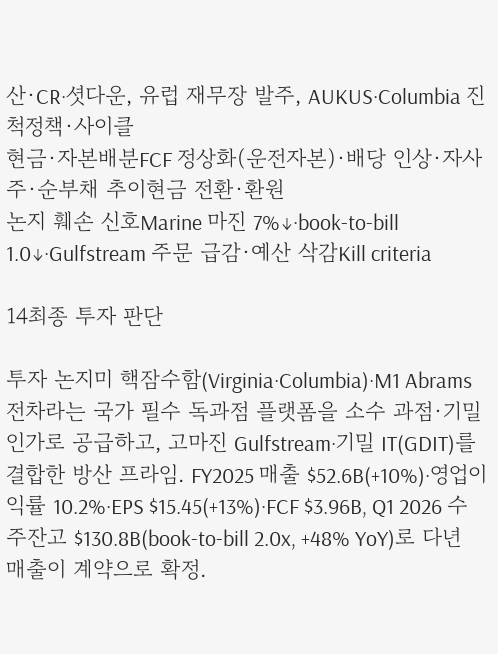산·CR·셧다운, 유럽 재무장 발주, AUKUS·Columbia 진척정책·사이클
현금·자본배분FCF 정상화(운전자본)·배당 인상·자사주·순부채 추이현금 전환·환원
논지 훼손 신호Marine 마진 7%↓·book-to-bill 1.0↓·Gulfstream 주문 급감·예산 삭감Kill criteria

14최종 투자 판단

투자 논지미 핵잠수함(Virginia·Columbia)·M1 Abrams 전차라는 국가 필수 독과점 플랫폼을 소수 과점·기밀 인가로 공급하고, 고마진 Gulfstream·기밀 IT(GDIT)를 결합한 방산 프라임. FY2025 매출 $52.6B(+10%)·영업이익률 10.2%·EPS $15.45(+13%)·FCF $3.96B, Q1 2026 수주잔고 $130.8B(book-to-bill 2.0x, +48% YoY)로 다년 매출이 계약으로 확정.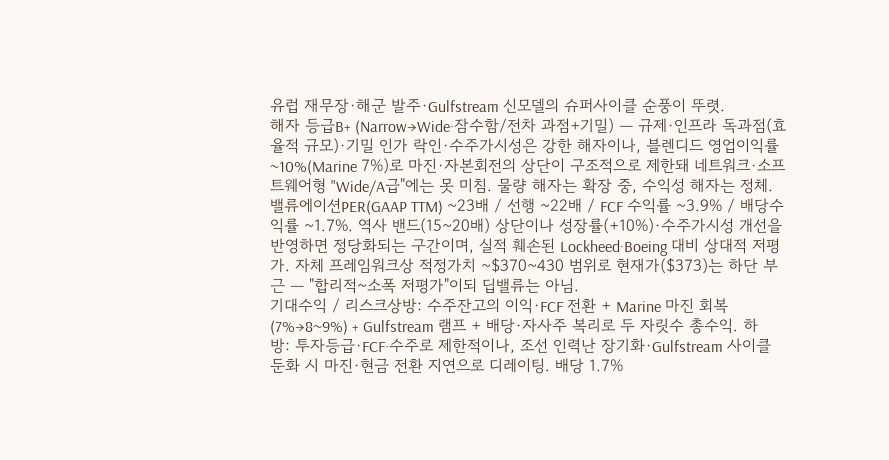유럽 재무장·해군 발주·Gulfstream 신모델의 슈퍼사이클 순풍이 뚜렷.
해자 등급B+ (Narrow→Wide·잠수함/전차 과점+기밀) — 규제·인프라 독과점(효율적 규모)·기밀 인가 락인·수주가시성은 강한 해자이나, 블렌디드 영업이익률 ~10%(Marine 7%)로 마진·자본회전의 상단이 구조적으로 제한돼 네트워크·소프트웨어형 "Wide/A급"에는 못 미침. 물량 해자는 확장 중, 수익성 해자는 정체.
밸류에이션PER(GAAP TTM) ~23배 / 선행 ~22배 / FCF 수익률 ~3.9% / 배당수익률 ~1.7%. 역사 밴드(15~20배) 상단이나 성장률(+10%)·수주가시성 개선을 반영하면 정당화되는 구간이며, 실적 훼손된 Lockheed·Boeing 대비 상대적 저평가. 자체 프레임워크상 적정가치 ~$370~430 범위로 현재가($373)는 하단 부근 — "합리적~소폭 저평가"이되 딥밸류는 아님.
기대수익 / 리스크상방: 수주잔고의 이익·FCF 전환 + Marine 마진 회복(7%→8~9%) + Gulfstream 램프 + 배당·자사주 복리로 두 자릿수 총수익. 하방: 투자등급·FCF·수주로 제한적이나, 조선 인력난 장기화·Gulfstream 사이클 둔화 시 마진·현금 전환 지연으로 디레이팅. 배당 1.7%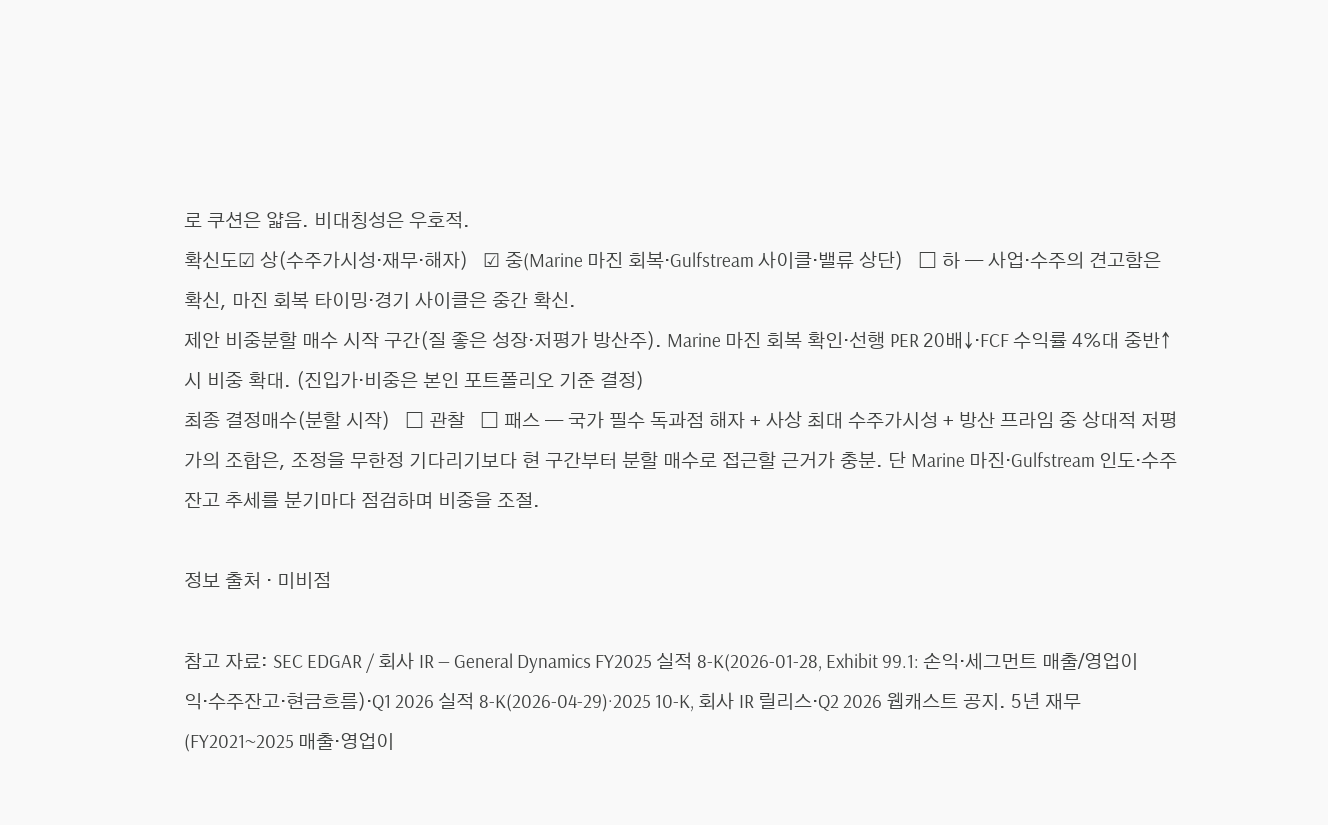로 쿠션은 얇음. 비대칭성은 우호적.
확신도☑ 상(수주가시성·재무·해자)   ☑ 중(Marine 마진 회복·Gulfstream 사이클·밸류 상단)   ☐ 하 — 사업·수주의 견고함은 확신, 마진 회복 타이밍·경기 사이클은 중간 확신.
제안 비중분할 매수 시작 구간(질 좋은 성장·저평가 방산주). Marine 마진 회복 확인·선행 PER 20배↓·FCF 수익률 4%대 중반↑ 시 비중 확대. (진입가·비중은 본인 포트폴리오 기준 결정)
최종 결정매수(분할 시작)   ☐ 관찰   ☐ 패스 — 국가 필수 독과점 해자 + 사상 최대 수주가시성 + 방산 프라임 중 상대적 저평가의 조합은, 조정을 무한정 기다리기보다 현 구간부터 분할 매수로 접근할 근거가 충분. 단 Marine 마진·Gulfstream 인도·수주잔고 추세를 분기마다 점검하며 비중을 조절.

정보 출처 · 미비점

참고 자료: SEC EDGAR / 회사 IR — General Dynamics FY2025 실적 8-K(2026-01-28, Exhibit 99.1: 손익·세그먼트 매출/영업이익·수주잔고·현금흐름)·Q1 2026 실적 8-K(2026-04-29)·2025 10-K, 회사 IR 릴리스·Q2 2026 웹캐스트 공지. 5년 재무(FY2021~2025 매출·영업이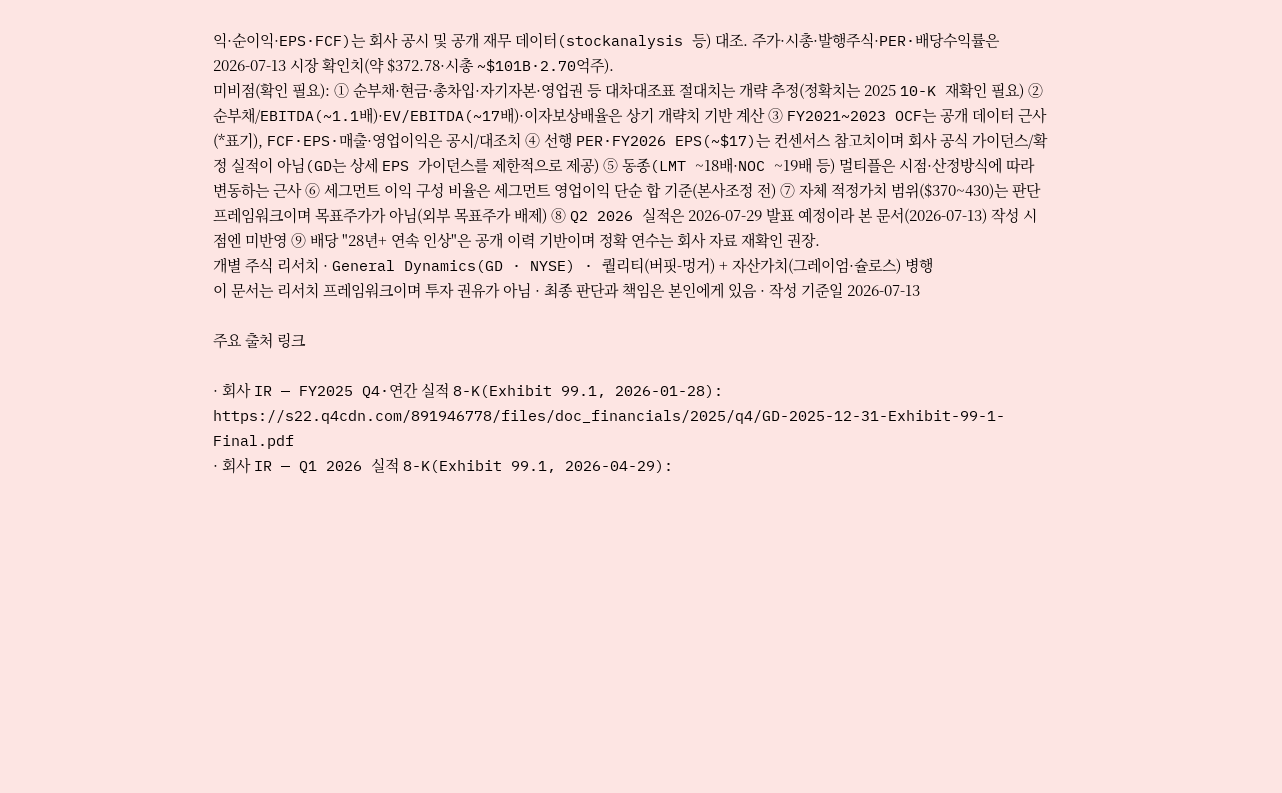익·순이익·EPS·FCF)는 회사 공시 및 공개 재무 데이터(stockanalysis 등) 대조. 주가·시총·발행주식·PER·배당수익률은 2026-07-13 시장 확인치(약 $372.78·시총 ~$101B·2.70억주).
미비점(확인 필요): ① 순부채·현금·총차입·자기자본·영업권 등 대차대조표 절대치는 개략 추정(정확치는 2025 10-K 재확인 필요) ② 순부채/EBITDA(~1.1배)·EV/EBITDA(~17배)·이자보상배율은 상기 개략치 기반 계산 ③ FY2021~2023 OCF는 공개 데이터 근사(*표기), FCF·EPS·매출·영업이익은 공시/대조치 ④ 선행 PER·FY2026 EPS(~$17)는 컨센서스 참고치이며 회사 공식 가이던스/확정 실적이 아님(GD는 상세 EPS 가이던스를 제한적으로 제공) ⑤ 동종(LMT ~18배·NOC ~19배 등) 멀티플은 시점·산정방식에 따라 변동하는 근사 ⑥ 세그먼트 이익 구성 비율은 세그먼트 영업이익 단순 합 기준(본사조정 전) ⑦ 자체 적정가치 범위($370~430)는 판단 프레임워크이며 목표주가가 아님(외부 목표주가 배제) ⑧ Q2 2026 실적은 2026-07-29 발표 예정이라 본 문서(2026-07-13) 작성 시점엔 미반영 ⑨ 배당 "28년+ 연속 인상"은 공개 이력 기반이며 정확 연수는 회사 자료 재확인 권장.
개별 주식 리서치 · General Dynamics(GD · NYSE) · 퀄리티(버핏-멍거) + 자산가치(그레이엄·슐로스) 병행
이 문서는 리서치 프레임워크이며 투자 권유가 아님 · 최종 판단과 책임은 본인에게 있음 · 작성 기준일 2026-07-13

주요 출처 링크

· 회사 IR — FY2025 Q4·연간 실적 8-K(Exhibit 99.1, 2026-01-28): https://s22.q4cdn.com/891946778/files/doc_financials/2025/q4/GD-2025-12-31-Exhibit-99-1-Final.pdf
· 회사 IR — Q1 2026 실적 8-K(Exhibit 99.1, 2026-04-29):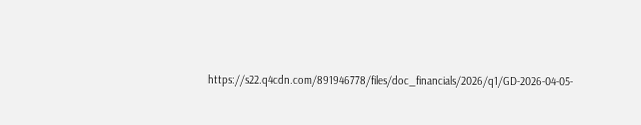https://s22.q4cdn.com/891946778/files/doc_financials/2026/q1/GD-2026-04-05-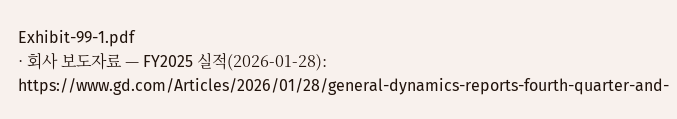Exhibit-99-1.pdf
· 회사 보도자료 — FY2025 실적(2026-01-28): https://www.gd.com/Articles/2026/01/28/general-dynamics-reports-fourth-quarter-and-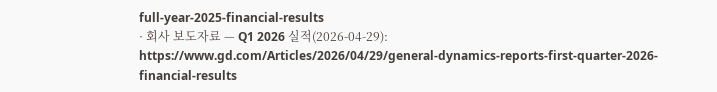full-year-2025-financial-results
· 회사 보도자료 — Q1 2026 실적(2026-04-29): https://www.gd.com/Articles/2026/04/29/general-dynamics-reports-first-quarter-2026-financial-results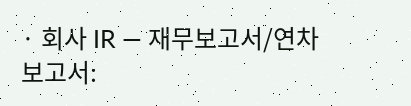· 회사 IR — 재무보고서/연차보고서: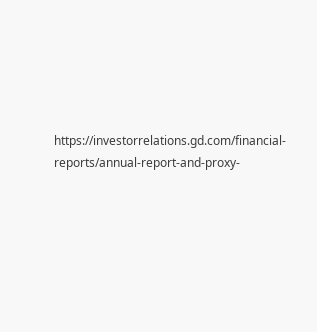https://investorrelations.gd.com/financial-reports/annual-report-and-proxy-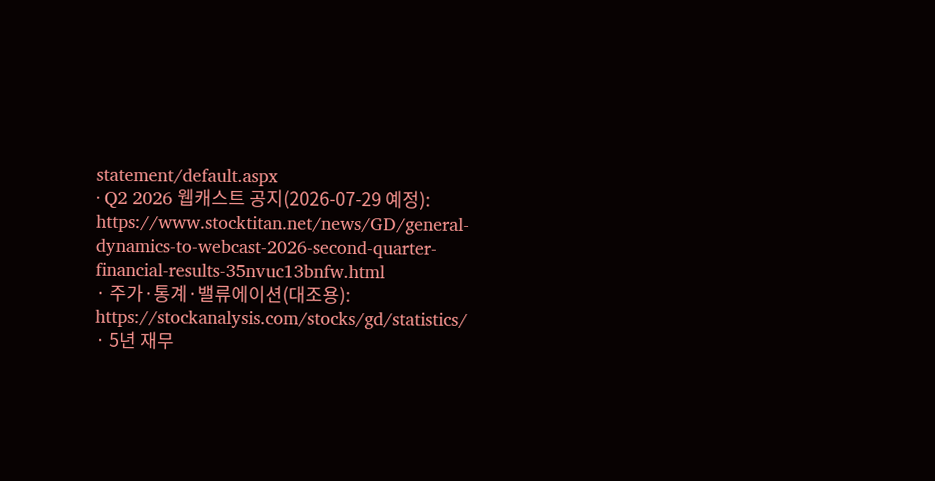statement/default.aspx
· Q2 2026 웹캐스트 공지(2026-07-29 예정): https://www.stocktitan.net/news/GD/general-dynamics-to-webcast-2026-second-quarter-financial-results-35nvuc13bnfw.html
· 주가·통계·밸류에이션(대조용): https://stockanalysis.com/stocks/gd/statistics/
· 5년 재무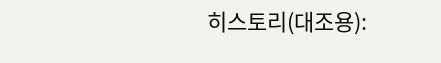히스토리(대조용):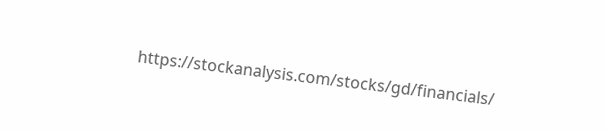https://stockanalysis.com/stocks/gd/financials/